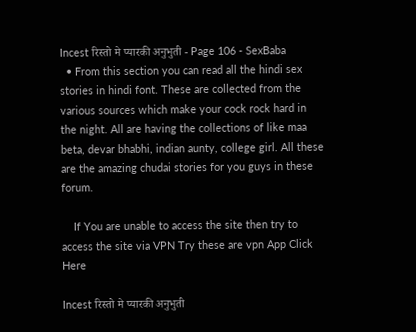Incest रिस्तो मे प्यारकी अनुभुती - Page 106 - SexBaba
  • From this section you can read all the hindi sex stories in hindi font. These are collected from the various sources which make your cock rock hard in the night. All are having the collections of like maa beta, devar bhabhi, indian aunty, college girl. All these are the amazing chudai stories for you guys in these forum.

    If You are unable to access the site then try to access the site via VPN Try these are vpn App Click Here

Incest रिस्तो मे प्यारकी अनुभुती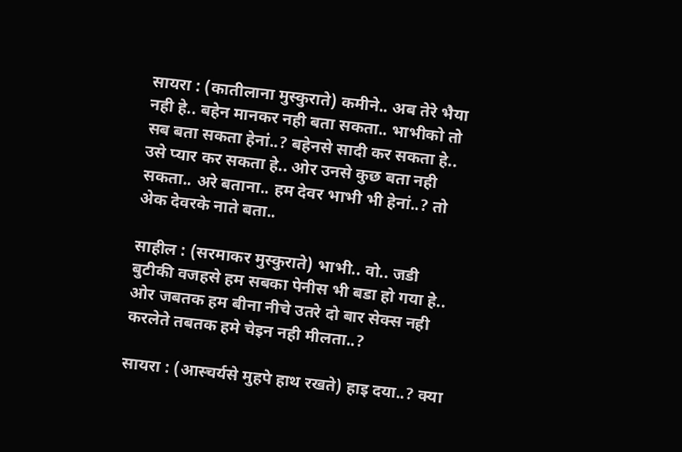सायरा : (कातीलाना मुस्कुराते) कमीने.. अब तेरे भैया नही हे.. बहेन मानकर नही बता सकता.. भाभीको तो सब बता सकता हेनां..? बहेनसे सादी कर सकता हे.. उसे प्यार कर सकता हे.. ओर उनसे कुछ बता नही सकता.. अरे बताना.. हम देवर भाभी भी हेनां..? तो अ‍ेक देवरके नाते बता..

साहील : (सरमाकर मुस्कुराते) भाभी.. वो.. जडी बुटीकी वजहसे हम सबका पेनीस भी बडा हो गया हे.. ओर जबतक हम बीना नीचे उतरे दो बार सेक्स नही करलेते तबतक हमे चेइन नही मीलता..?

सायरा : (आस्चर्यसे मुहपे हाथ रखते) हाइ दया..? क्या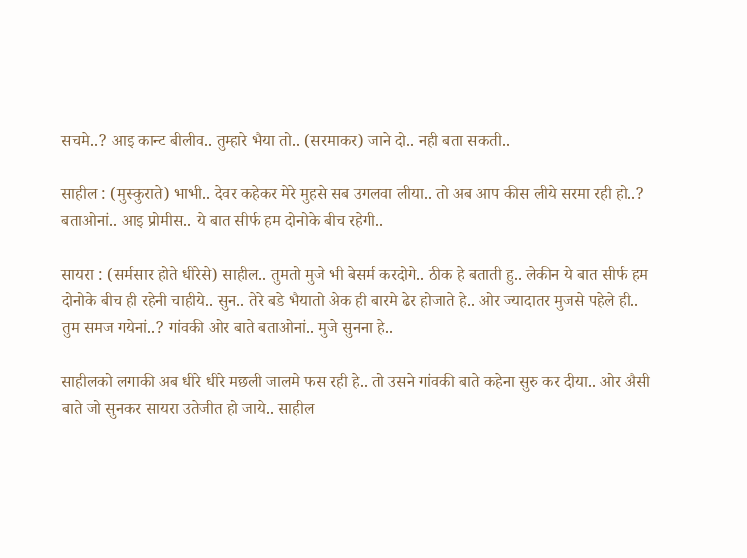सचमे..? आइ कान्ट बीलीव.. तुम्हारे भैया तो.. (सरमाकर) जाने दो.. नही बता सकती..

साहील : (मुस्कुराते) भाभी.. देवर कहेकर मेरे मुहसे सब उगलवा लीया.. तो अब आप कीस लीये सरमा रही हो..? बताओनां.. आइ प्रोमीस.. ये बात सीर्फ हम दोनोके बीच रहेगी..

सायरा : (सर्मसार होते धीरेसे) साहील.. तुमतो मुजे भी बेसर्म करदोगे.. ठीक हे बताती हु.. लेकीन ये बात सीर्फ हम दोनोके बीच ही रहेनी चाहीये.. सुन.. तेरे बडे भैयातो अ‍ेक ही बारमे ढेर होजाते हे.. ओर ज्यादातर मुजसे पहेले ही.. तुम समज गयेनां..? गांवकी ओर बाते बताओनां.. मुजे सुनना हे..

साहीलको लगाकी अब धीरे धीरे मछली जालमे फस रही हे.. तो उसने गांवकी बाते कहेना सुरु कर दीया.. ओर अ‍ैसी बाते जो सुनकर सायरा उतेजीत हो जाये.. साहील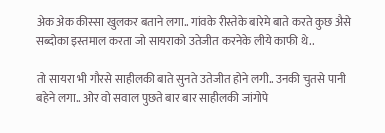अ‍ेक अ‍ेक कीस्सा खुलकर बताने लगा.. गांवके रीस्तेके बारेमे बाते करते कुछ अ‍ैसे सब्दोका इस्तमाल करता जो सायराको उतेजीत करनेके लीये काफी थे..

तो सायरा भी गौरसे साहीलकी बाते सुनते उतेजीत होने लगी.. उनकी चुतसे पानी बहेने लगा.. ओर वो सवाल पुछते बार बार साहीलकी जांगोपे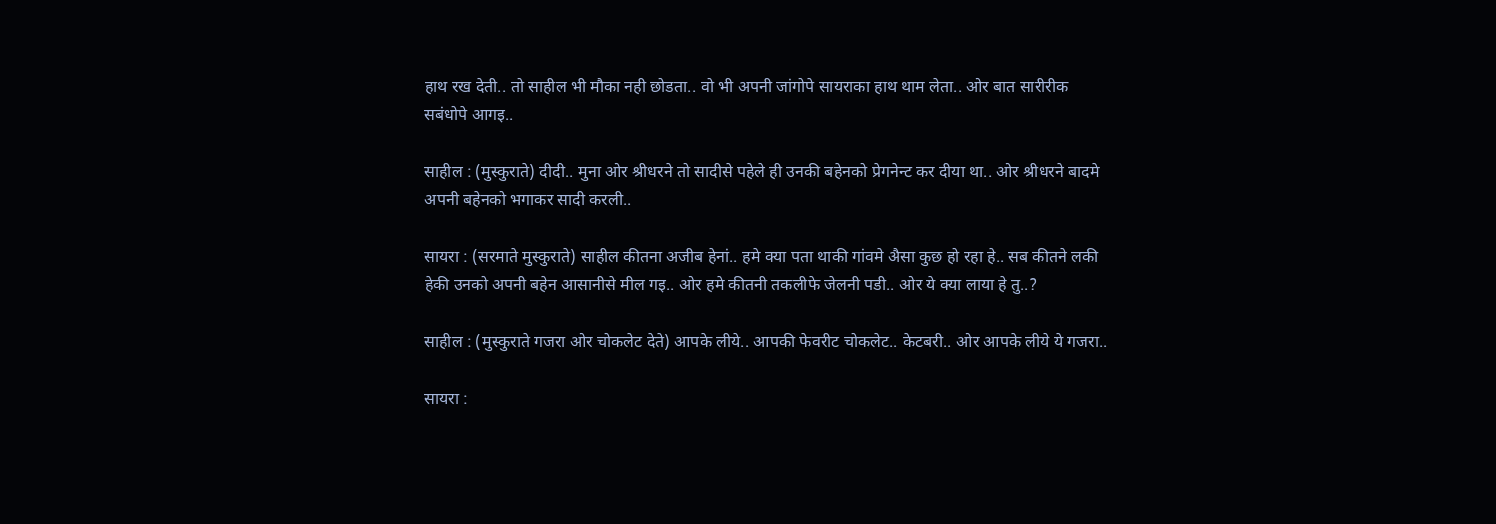हाथ रख देती.. तो साहील भी मौका नही छोडता.. वो भी अपनी जांगोपे सायराका हाथ थाम लेता.. ओर बात सारीरीक सबंधोपे आगइ..

साहील : (मुस्कुराते) दीदी.. मुना ओर श्रीधरने तो सादीसे पहेले ही उनकी बहेनको प्रेगनेन्ट कर दीया था.. ओर श्रीधरने बादमे अपनी बहेनको भगाकर सादी करली..

सायरा : (सरमाते मुस्कुराते) साहील कीतना अजीब हेनां.. हमे क्या पता थाकी गांवमे अ‍ैसा कुछ हो रहा हे.. सब कीतने लकी हेकी उनको अपनी बहेन आसानीसे मील गइ.. ओर हमे कीतनी तकलीफे जेलनी पडी.. ओर ये क्या लाया हे तु..?

साहील : (मुस्कुराते गजरा ओर चोकलेट देते) आपके लीये.. आपकी फेवरीट चोकलेट.. केटबरी.. ओर आपके लीये ये गजरा..

सायरा :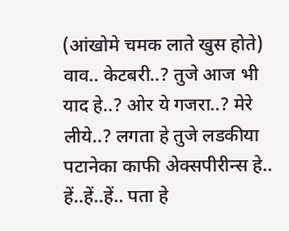(आंखोमे चमक लाते खुस होते) वाव.. केटबरी..? तुजे आज भी याद हे..? ओर ये गजरा..? मेरे लीये..? लगता हे तुजे लडकीया पटानेका काफी अ‍ेक्सपीरीन्स हे.. हें..हें..हें.. पता हे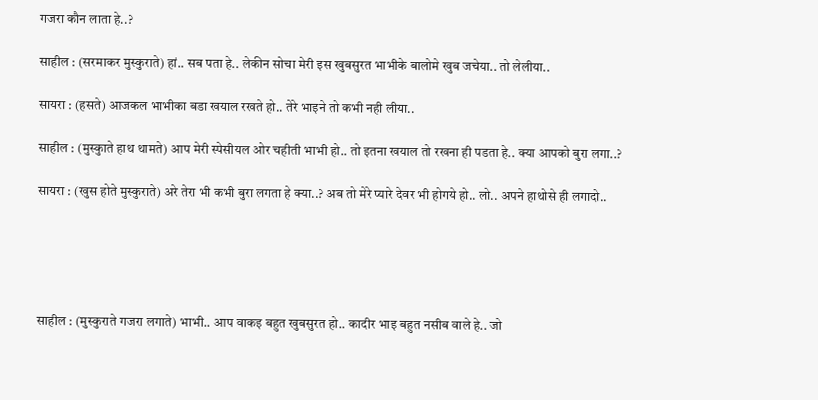गजरा कौन लाता हे..?

साहील : (सरमाकर मुस्कुराते) हां.. सब पता हे.. लेकीन सोचा मेरी इस खुबसुरत भाभीके बालोमे खुब जचेया.. तो लेलीया..

सायरा : (हसते) आजकल भाभीका बडा खयाल रखते हो.. तेरे भाइने तो कभी नही लीया..

साहील : (मुस्कुाते हाथ थामते) आप मेरी स्पेसीयल ओर चहीती भाभी हो.. तो इतना खयाल तो रखना ही पडता हे.. क्या आपको बुरा लगा..?

सायरा : (खुस होते मुस्कुराते) अरे तेरा भी कभी बुरा लगता हे क्या..? अब तो मेरे प्यारे देवर भी होगये हो.. लो.. अपने हाथोसे ही लगादो..





साहील : (मुस्कुराते गजरा लगाते) भाभी.. आप वाकइ बहुत खुबसुरत हो.. कादीर भाइ बहुत नसीब वाले हे.. जो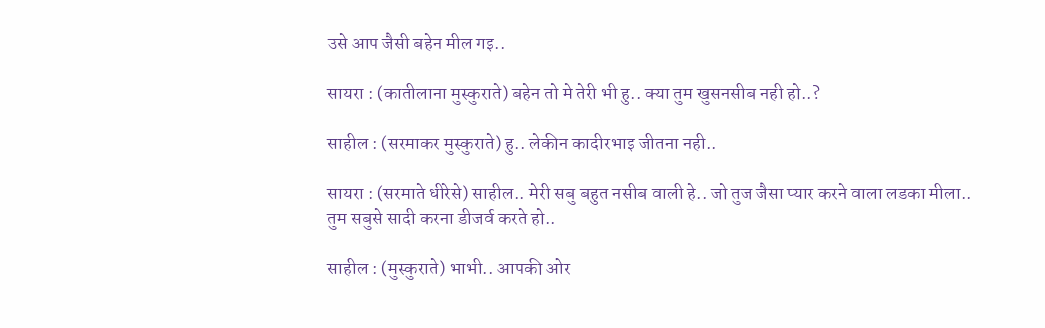उसे आप जैसी बहेन मील गइ..

सायरा : (कातीलाना मुस्कुराते) बहेन तो मे तेरी भी हु.. क्या तुम खुसनसीब नही हो..?

साहील : (सरमाकर मुस्कुराते) हु.. लेकीन कादीरभाइ जीतना नही..

सायरा : (सरमाते धीरेसे) साहील.. मेरी सबु बहुत नसीब वाली हे.. जो तुज जैसा प्यार करने वाला लडका मीला.. तुम सबुसे सादी करना डीजर्व करते हो..

साहील : (मुस्कुराते) भाभी.. आपकी ओर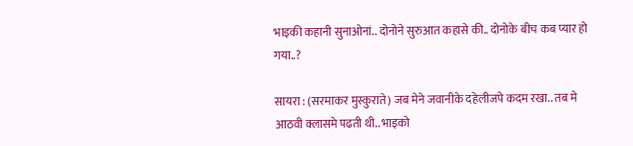भाइकी कहानी सुनाओनां.. दोनोने सुरुआत कहासे की.. दोनोके बीच कब प्यार हो गया..?

सायरा : (सरमाकर मुस्कुराते) जब मेने जवानीके दहेलीजपे कदम रखा.. तब मे आठवी क्लासमे पढती थी.. भाइको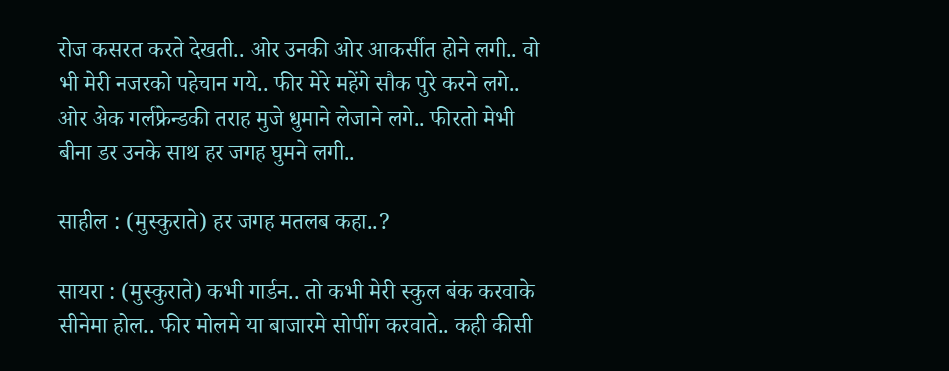रोज कसरत करते देखती.. ओर उनकी ओर आकर्सीत होने लगी.. वो भी मेरी नजरको पहेचान गये.. फीर मेरे महेंगे सौक पुरे करने लगे.. ओर अ‍ेक गर्लफ्रेन्डकी तराह मुजे धुमाने लेजाने लगे.. फीरतो मेभी बीना डर उनके साथ हर जगह घुमने लगी..

साहील : (मुस्कुराते) हर जगह मतलब कहा..?

सायरा : (मुस्कुराते) कभी गार्डन.. तो कभी मेरी स्कुल बंक करवाके सीनेमा होल.. फीर मोलमे या बाजारमे सोपींग करवाते.. कही कीसी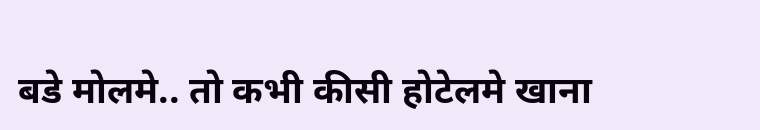बडे मोलमे.. तो कभी कीसी होटेलमे खाना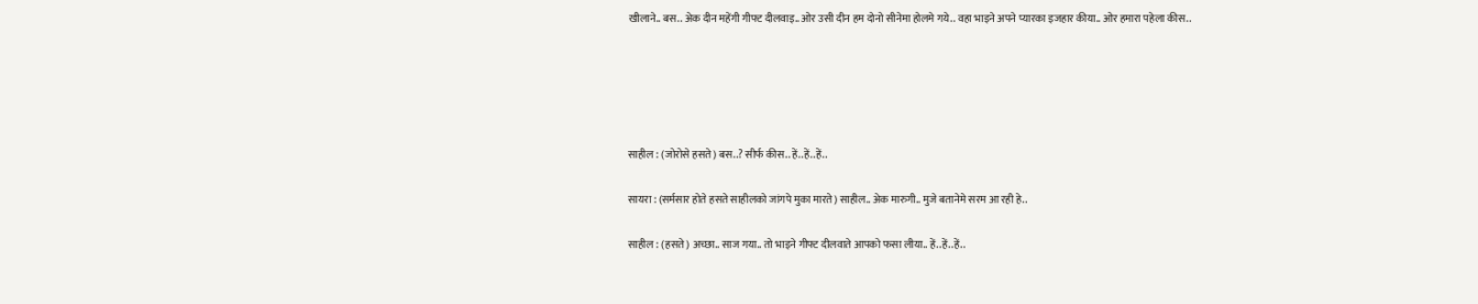खीलाने.. बस.. अ‍ेक दीन महेंगी गीफ्ट दीलवाइ.. ओर उसी दीन हम दोनो सीनेमा होलमे गये.. वहा भाइने अपने प्यारका इजहार कीया.. ओर हमारा पहेला कीस..





साहील : (जोरोसे हसते) बस..? सीर्फ कीस.. हें..हें..हें..

सायरा : (सर्मसार होते हसते साहीलको जांगपे मुका मारते) साहील.. अ‍ेक मारुगी.. मुजे बतानेमे सरम आ रही हे..

साहील : (हसते) अच्छा.. साज गया.. तो भाइने गीफ्ट दीलवाते आपको फसा लीया.. हें..हें..हें..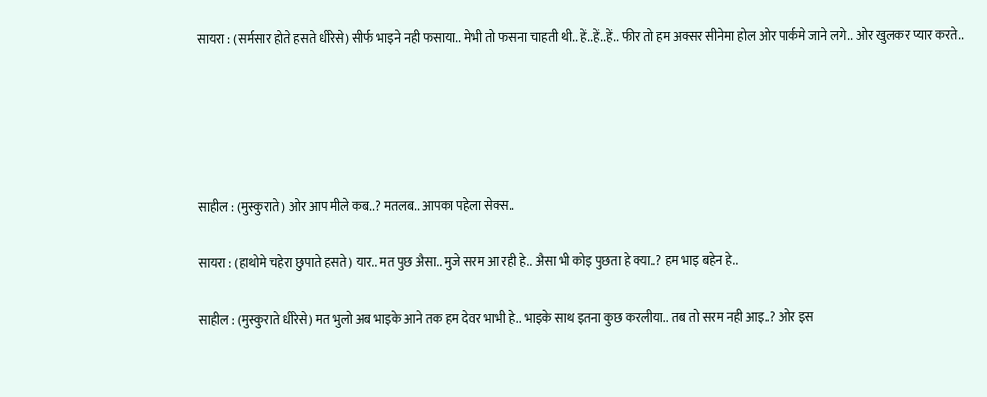सायरा : (सर्मसार होते हसते धीरेसे) सीर्फ भाइने नही फसाया.. मेभी तो फसना चाहती थी.. हें..हें..हें.. फीर तो हम अक्सर सीनेमा होल ओर पार्कमे जाने लगे.. ओर खुलकर प्यार करते..





साहील : (मुस्कुराते) ओर आप मीले कब..? मतलब.. आपका पहेला सेक्स..

सायरा : (हाथोमे चहेरा छुपाते हसते) यार.. मत पुछ अ‍ैसा.. मुजे सरम आ रही हे.. अ‍ैसा भी कोइ पुछता हे क्या..? हम भाइ बहेन हे..

साहील : (मुस्कुराते धीरेसे) मत भुलो अब भाइके आने तक हम देवर भाभी हे.. भाइके साथ इतना कुछ करलीया.. तब तो सरम नही आइ..? ओर इस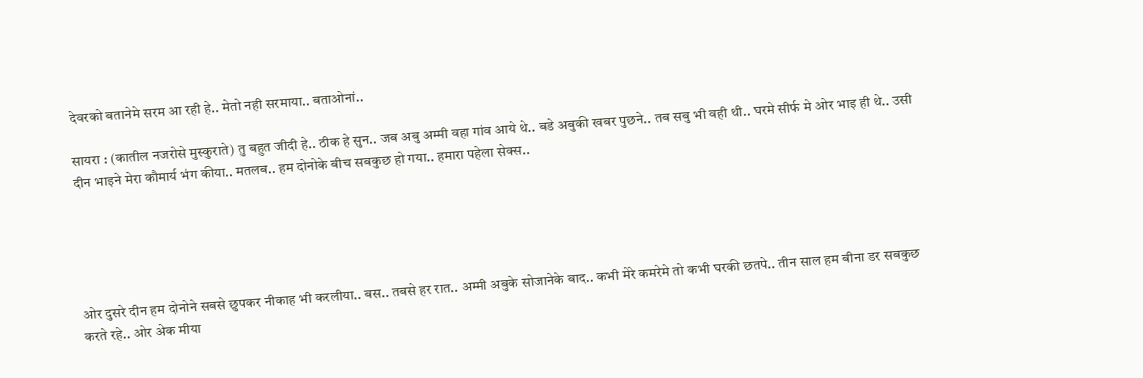देवरको बतानेमे सरम आ रही हे.. मेतो नही सरमाया.. बताओनां..

सायरा : (कातील नजरोसे मुस्कुराते) तु बहुत जीदी हे.. ठीक हे सुन.. जब अबु अम्मी वहा गांव आये थे.. बडे अबुकी खबर पुछने.. तब सबु भी वही थी.. घरमे सीर्फ मे ओर भाइ ही थे.. उसी दीन भाइने मेरा कौमार्य भंग कीया.. मतलब.. हम दोनोके बीच सबकुछ हो गया.. हमारा पहेला सेक्स..





ओर दुसरे दीन हम दोनोने सबसे छुपकर नीकाह भी करलीया.. बस.. तबसे हर रात.. अम्मी अबुके सोजानेके बाद.. कभी मेरे कमरेमे तो कभी घरकी छतपे.. तीन साल हम बीना डर सबकुछ करते रहे.. ओर अ‍ेक मीया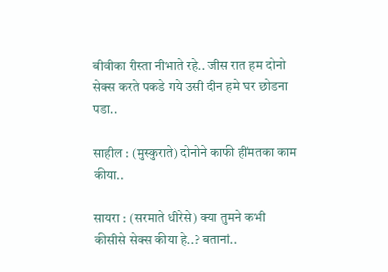बीवीका रीस्ता नीभाते रहे.. जीस रात हम दोनो सेक्स करते पकडे गये उसी दीन हमे घर छोडना पडा..

साहील : (मुस्कुराते) दोनोने काफी हींमतका काम कीया..

सायरा : (सरमाते धीरेसे) क्या तुमने कभी कीसीसे सेक्स कीया हे..? बतानां..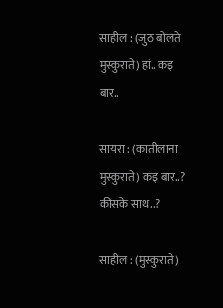साहील : (जुठ बोलते मुस्कुराते) हां.. कइ बार..

सायरा : (कातीलाना मुस्कुराते) कइ बार..? कीसके साथ..?

साहील : (मुस्कुराते)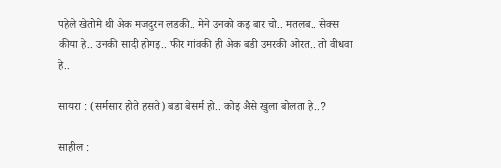पहेले खेतोमे थी अ‍ेक मजदुरन लडकी.. मेने उनको कइ बार चो.. मतलब.. सेक्स कीया हे.. उनकी सादी होगइ.. फीर गांवकी ही अ‍ेक बडी उमरकी ओरत.. तो वीधवा हे..

सायरा : (सर्मसार होते हसते) बडा बेसर्म हो.. कोइ अ‍ैसे खुला बोलता हे..?

साहील :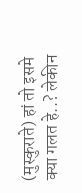(मुस्कुराते) हां तो इसमे क्या गलत हे..? लेकीन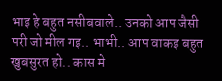भाइ हे बहुत नसीबवाले.. उनको आप जैसी परी जो मील गइ.. भाभी.. आप वाकइ बहुत खुबसुरत हो.. कास मे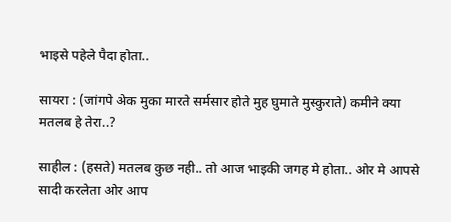भाइसे पहेले पैदा होता..

सायरा : (जांगपे अ‍ेक मुका मारते सर्मसार होते मुह घुमाते मुस्कुराते) कमीने क्या मतलब हे तेरा..?

साहील : (हसते) मतलब कुछ नही.. तो आज भाइकी जगह मे होता.. ओर मे आपसे सादी करलेता ओर आप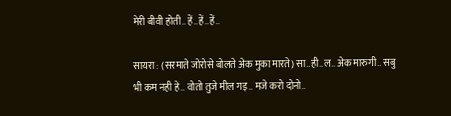मेरी बीवी होती.. हें..हें..हें..

सायरा : (सरमाते जोरोसे बोलते अ‍ेक मुका मारते) सा..ही..ल.. अ‍ेक मारुगी.. सबु भी कम नही हे.. वोतो तुजे मील गइ.. मजे करो दोनो..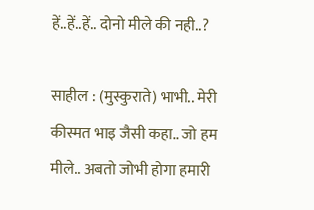हें..हें..हें.. दोनो मीले की नही..?

साहील : (मुस्कुराते) भाभी.. मेरी कीस्मत भाइ जैसी कहा.. जो हम मीले.. अबतो जोभी होगा हमारी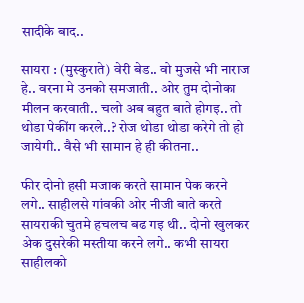सादीके बाद..

सायरा : (मुस्कुराते) वेरी बेड.. वो मुजसे भी नाराज हे.. वरना मे उनको समजाती.. ओर तुम दोनोका मीलन करवाती.. चलो अब बहुत बाते होगइ.. तो थोडा पेकींग करले..? रोज थोडा थोडा करेगे तो हो जायेगी.. वैसे भी सामान हे ही कीतना..

फीर दोनो हसी मजाक करते सामान पेक करने लगे.. साहीलसे गांवकी ओर नीजी बाते करते सायराकी चुतमे हचलच बढ गइ थी.. दोनो खुलकर अ‍ेक दुसरेकी मस्तीया करने लगे.. कभी सायरा साहीलको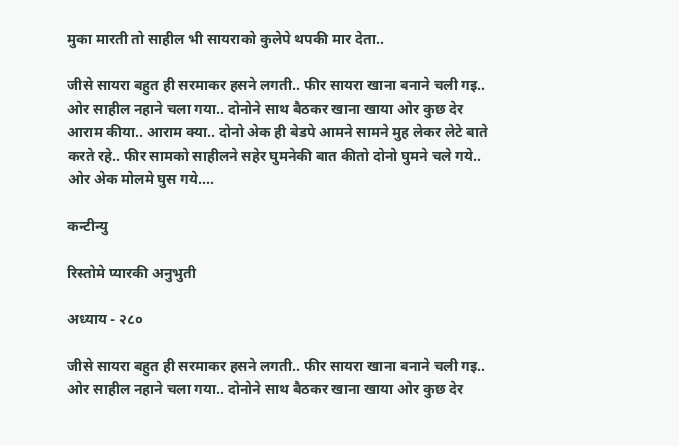मुका मारती तो साहील भी सायराको कुलेपे थपकी मार देता..

जीसे सायरा बहुत ही सरमाकर हसने लगती.. फीर सायरा खाना बनाने चली गइ.. ओर साहील नहाने चला गया.. दोनोने साथ बैठकर खाना खाया ओर कुछ देर आराम कीया.. आराम क्या.. दोनो अ‍ेक ही बेडपे आमने सामने मुह लेकर लेटे बाते करते रहे.. फीर सामको साहीलने सहेर घुमनेकी बात कीतो दोनो घुमने चले गये.. ओर अ‍ेक मोलमे घुस गये....

कन्टीन्यु

रिस्तोमे प्यारकी अनुभुती

अध्याय - २८०

जीसे सायरा बहुत ही सरमाकर हसने लगती.. फीर सायरा खाना बनाने चली गइ.. ओर साहील नहाने चला गया.. दोनोने साथ बैठकर खाना खाया ओर कुछ देर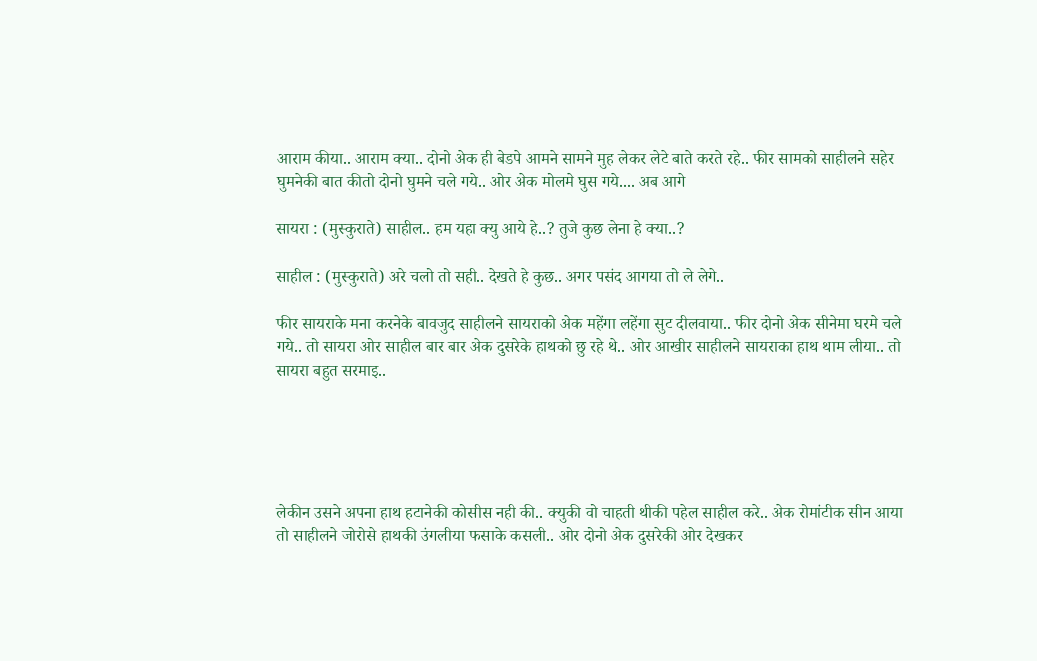आराम कीया.. आराम क्या.. दोनो अ‍ेक ही बेडपे आमने सामने मुह लेकर लेटे बाते करते रहे.. फीर सामको साहीलने सहेर घुमनेकी बात कीतो दोनो घुमने चले गये.. ओर अ‍ेक मोलमे घुस गये.... अब आगे

सायरा : (मुस्कुराते) साहील.. हम यहा क्यु आये हे..? तुजे कुछ लेना हे क्या..?

साहील : (मुस्कुराते) अरे चलो तो सही.. देखते हे कुछ.. अगर पसंद आगया तो ले लेगे..

फीर सायराके मना करनेके बावजुद साहीलने सायराको अ‍ेक महेंगा लहेंगा सुट दीलवाया.. फीर दोनो अ‍ेक सीनेमा घरमे चले गये.. तो सायरा ओर साहील बार बार अ‍ेक दुसरेके हाथको छु रहे थे.. ओर आखीर साहीलने सायराका हाथ थाम लीया.. तो सायरा बहुत सरमाइ..





लेकीन उसने अपना हाथ हटानेकी कोसीस नही की.. क्युकी वो चाहती थीकी पहेल साहील करे.. अ‍ेक रोमांटीक सीन आया तो साहीलने जोरोसे हाथकी उंगलीया फसाके कसली.. ओर दोनो अ‍ेक दुसरेकी ओर देखकर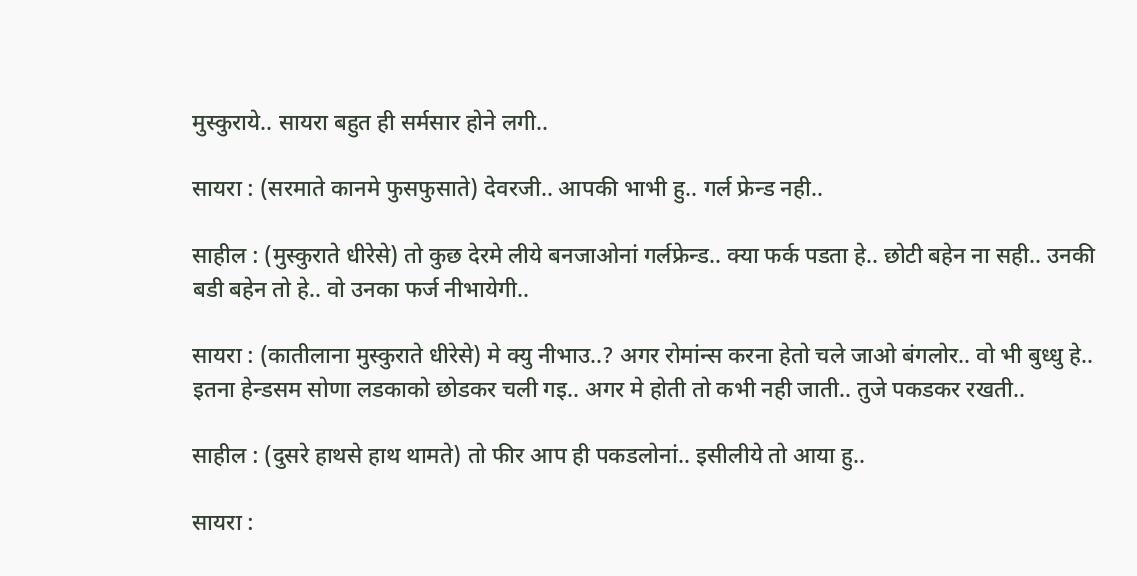मुस्कुराये.. सायरा बहुत ही सर्मसार होने लगी..

सायरा : (सरमाते कानमे फुसफुसाते) देवरजी.. आपकी भाभी हु.. गर्ल फ्रेन्ड नही..

साहील : (मुस्कुराते धीरेसे) तो कुछ देरमे लीये बनजाओनां गर्लफ्रेन्ड.. क्या फर्क पडता हे.. छोटी बहेन ना सही.. उनकी बडी बहेन तो हे.. वो उनका फर्ज नीभायेगी..

सायरा : (कातीलाना मुस्कुराते धीरेसे) मे क्यु नीभाउ..? अगर रोमांन्स करना हेतो चले जाओ बंगलोर.. वो भी बुध्धु हे.. इतना हेन्डसम सोणा लडकाको छोडकर चली गइ.. अगर मे होती तो कभी नही जाती.. तुजे पकडकर रखती..

साहील : (दुसरे हाथसे हाथ थामते) तो फीर आप ही पकडलोनां.. इसीलीये तो आया हु..

सायरा :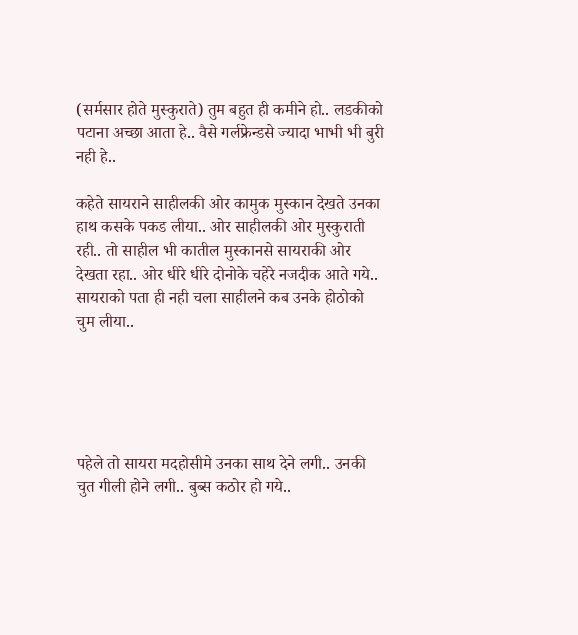(सर्मसार होते मुस्कुराते) तुम बहुत ही कमीने हो.. लडकीको पटाना अच्छा आता हे.. वैसे गर्लफ्रेन्डसे ज्यादा भाभी भी बुरी नही हे..

कहेते सायराने साहीलकी ओर कामुक मुस्कान देखते उनका हाथ कसके पकड लीया.. ओर साहीलकी ओर मुस्कुराती रही.. तो साहील भी कातील मुस्कानसे सायराकी ओर देखता रहा.. ओर धीरे धीरे दोनोके चहेरे नजदीक आते गये.. सायराको पता ही नही चला साहीलने कब उनके होठोको चुम लीया..





पहेले तो सायरा मदहोसीमे उनका साथ देने लगी.. उनकी चुत गीली होने लगी.. बुब्स कठोर हो गये..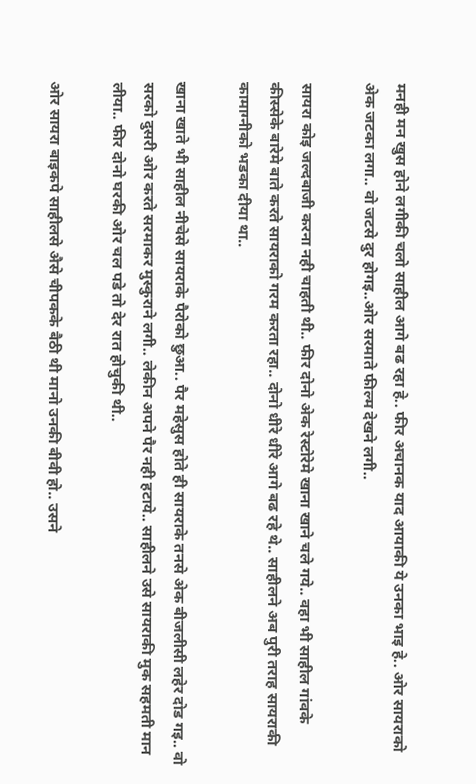मनही मन खुस होने लगीकी चलो साहील आगे बढ रहा हे.. फीर अचानक याद आयाकी ये उनका भाइ हे.. ओर सायराको अ‍ेक जटका लगा.. वो जटसे दुर होगइ..ओर सरमाते फील्म देखने लगी..

सायरा कोइ जल्दबाजी करना नही चाहती थी.. फीर दोनो अ‍ेक रेस्टोरेमे खाना खाने चले गये.. वहा भी साहील गांवके कीस्सेके बारेमे बाते करते सायराको गरम करता रहा.. दोनो धीरे धीरे आगे बढ रहे थे.. साहीलने अब पुरी तराह सायराकी कामाग्नीको भडका दीया था..

खाना खाते भी साहील नीचेसे सायराके पैरोको छुआ.. पैर महेसुस होते ही सायराके तनसे अ‍ेक बीजलीसी लहेर दोड गइ.. वो सरको दुसरी ओर करते सरमाकर मुस्कुराने लगी.. लेकीन अपने पैर नही हटाये.. साहीलने उसे सायराकी मुक सहमती मान लीया.. फीर दोनो घरकी ओर चल पडे तो देर रात होचुकी थी..

ओर सायरा बाइकपे साहीलसे अ‍ैसे चीपकके बैठी थी मानो उनकी बीवी हो.. उसने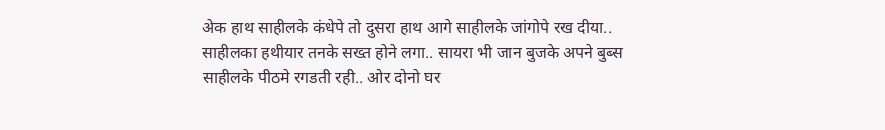अ‍ेक हाथ साहीलके कंधेपे तो दुसरा हाथ आगे साहीलके जांगोपे रख दीया.. साहीलका हथीयार तनके सख्त होने लगा.. सायरा भी जान बुजके अपने बुब्स साहीलके पीठमे रगडती रही.. ओर दोनो घर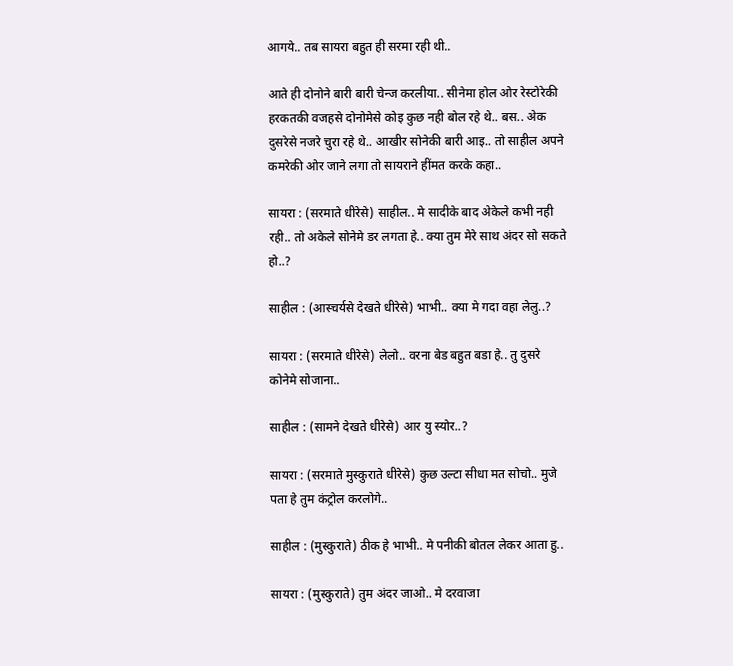आगये.. तब सायरा बहुत ही सरमा रही थी..

आते ही दोनोने बारी बारी चेन्ज करलीया.. सीनेमा होल ओर रेस्टोरेकी हरकतकी वजहसे दोनोमेसे कोइ कुछ नही बोल रहे थे.. बस.. अ‍ेक दुसरेसे नजरे चुरा रहे थे.. आखीर सोनेकी बारी आइ.. तो साहील अपने कमरेकी ओर जाने लगा तो सायराने हींमत करके कहा..

सायरा : (सरमाते धीरेसे) साहील.. मे सादीके बाद अ‍ेकेले कभी नही रही.. तो अकेले सोनेमे डर लगता हे.. क्या तुम मेरे साथ अंदर सो सकते हो..?

साहील : (आस्चर्यसे देखते धीरेसे) भाभी.. क्या मे गदा वहा लेलु..?

सायरा : (सरमाते धीरेसे) लेलो.. वरना बेड बहुत बडा हे.. तु दुसरे कोनेमे सोजाना..

साहील : (सामने देखते धीरेसे) आर यु स्योर..?

सायरा : (सरमाते मुस्कुराते धीरेसे) कुछ उल्टा सीधा मत सोचो.. मुजे पता हे तुम कंट्रोल करलोगे..

साहील : (मुस्कुराते) ठीक हे भाभी.. मे पनीकी बोतल लेकर आता हु..

सायरा : (मुस्कुराते) तुम अंदर जाओ.. मे दरवाजा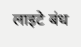लाइटे बंध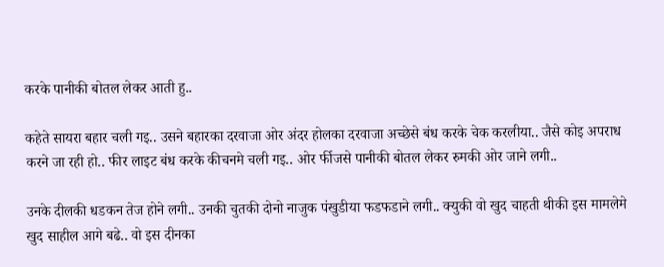करके पानीकी बोतल लेकर आती हु..

कहेते सायरा बहार चली गइ.. उसने बहारका दरवाजा ओर अंदर होलका दरवाजा अच्छेसे बंध करके चेक करलीया.. जैसे कोइ अपराध करने जा रही हो.. फीर लाइट बंध करके कीचनमे चली गइ.. ओर र्फीजसे पानीकी बोतल लेकर रुमकी ओर जाने लगी..

उनके दीलकी धडकन तेज होने लगी.. उनकी चुतकी दोनो नाजुक पंखुडीया फडफडाने लगी.. क्युकी वो खुद चाहती थीकी इस मामलेमे खुद साहील आगे बढे.. वो इस दीनका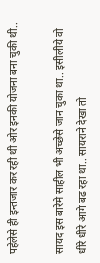पहेलेसे ही इन्तजार कर रही थी ओर इनकी योजना बना चुकी थी..

सायद इस बारेमे साहील भी अच्छेसे जान चुका था.. इसीलीये वो धीरे धीरे आगे बढ रहा था.. सायराने देखा तो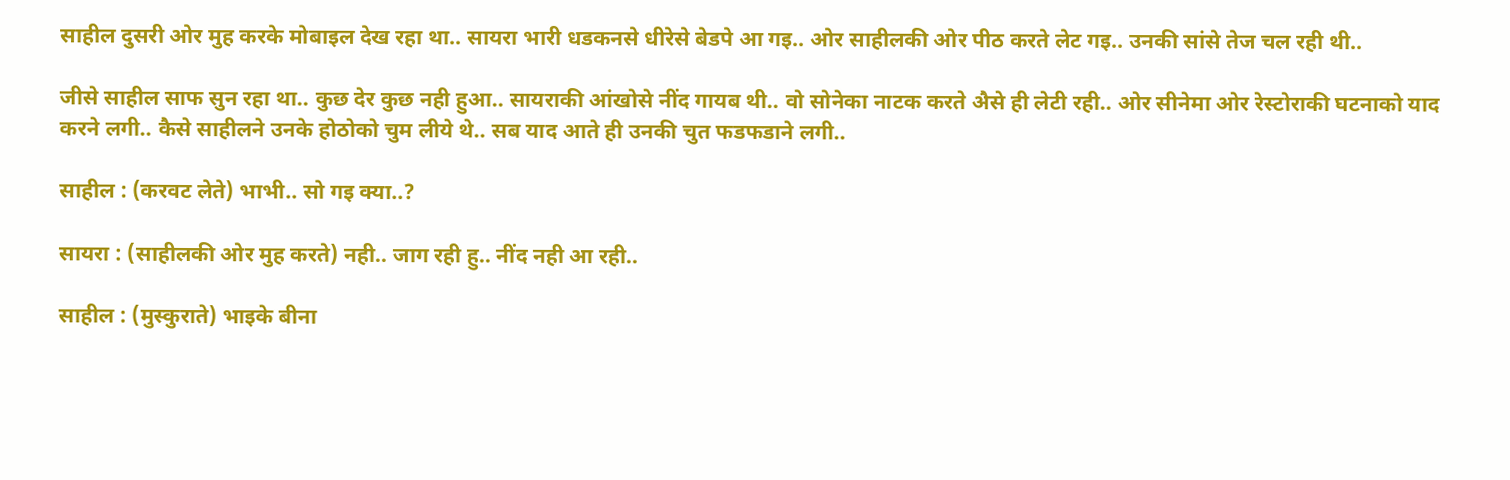साहील दुसरी ओर मुह करके मोबाइल देख रहा था.. सायरा भारी धडकनसे धीरेसे बेडपे आ गइ.. ओर साहीलकी ओर पीठ करते लेट गइ.. उनकी सांसे तेज चल रही थी..

जीसे साहील साफ सुन रहा था.. कुछ देर कुछ नही हुआ.. सायराकी आंखोसे नींद गायब थी.. वो सोनेका नाटक करते अ‍ैसे ही लेटी रही.. ओर सीनेमा ओर रेस्टोराकी घटनाको याद करने लगी.. कैसे साहीलने उनके होठोको चुम लीये थे.. सब याद आते ही उनकी चुत फडफडाने लगी..

साहील : (करवट लेते) भाभी.. सो गइ क्या..?

सायरा : (साहीलकी ओर मुह करते) नही.. जाग रही हु.. नींद नही आ रही..

साहील : (मुस्कुराते) भाइके बीना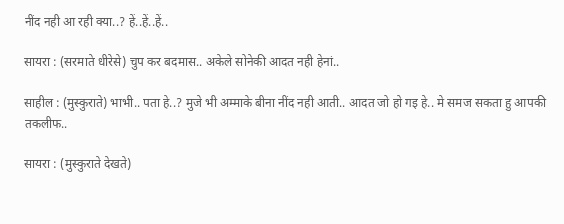नींद नही आ रही क्या..? हें..हें..हें..

सायरा : (सरमाते धीरेसे) चुप कर बदमास.. अकेले सोनेकी आदत नही हेनां..

साहील : (मुस्कुराते) भाभी.. पता हे..? मुजे भी अम्माके बीना नींद नही आती.. आदत जो हो गइ हे.. मे समज सकता हु आपकी तकलीफ..

सायरा : (मुस्कुराते देखते)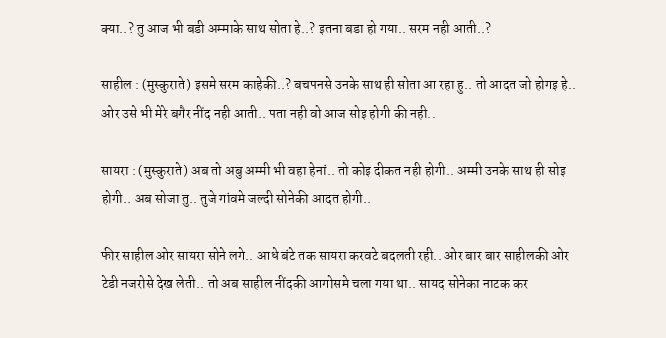क्या..? तु आज भी बडी अम्माके साथ सोता हे..? इतना बडा हो गया.. सरम नही आती..?

साहील : (मुस्कुराते) इसमे सरम काहेकी..? बचपनसे उनके साथ ही सोता आ रहा हु.. तो आदत जो होगइ हे.. ओर उसे भी मेरे बगैर नींद नही आती.. पता नही वो आज सोइ होगी की नही..

सायरा : (मुस्कुराते) अब तो अबु अम्मी भी वहा हेनां.. तो कोइ दीकत नही होगी.. अम्मी उनके साथ ही सोइ होगी.. अब सोजा तु.. तुजे गांवमे जल्दी सोनेकी आदत होगी..

फीर साहील ओर सायरा सोने लगे.. आधे बंटे तक सायरा करवटे बदलती रही.. ओर बार बार साहीलकी ओर टेडी नजरोसे देख लेती.. तो अब साहील नींदकी आगोसमे चला गया था.. सायद सोनेका नाटक कर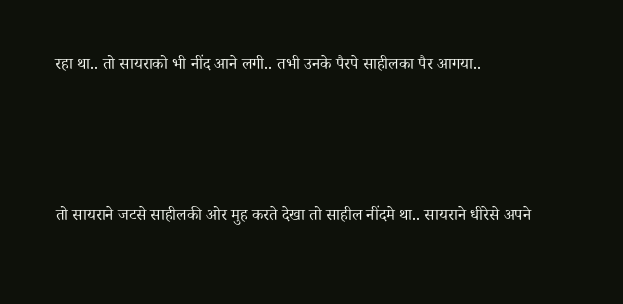रहा था.. तो सायराको भी नींद आने लगी.. तभी उनके पैरपे साहीलका पैर आगया..





तो सायराने जटसे साहीलकी ओर मुह करते देखा तो साहील नींदमे था.. सायराने धीरेसे अपने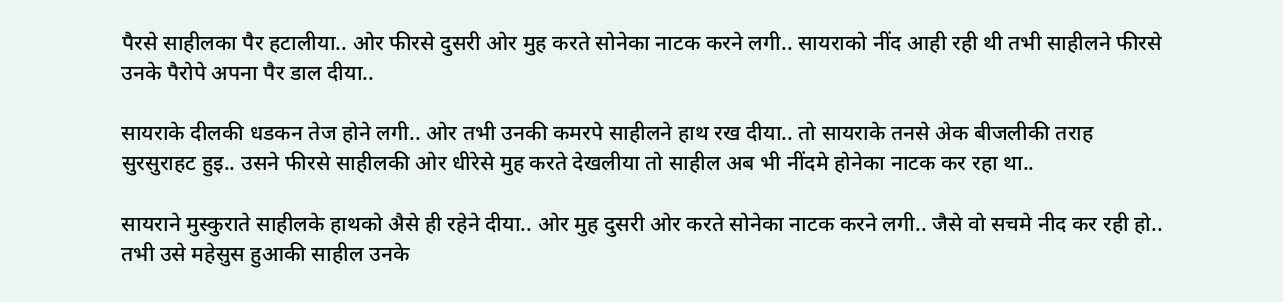पैरसे साहीलका पैर हटालीया.. ओर फीरसे दुसरी ओर मुह करते सोनेका नाटक करने लगी.. सायराको नींद आही रही थी तभी साहीलने फीरसे उनके पैरोपे अपना पैर डाल दीया..

सायराके दीलकी धडकन तेज होने लगी.. ओर तभी उनकी कमरपे साहीलने हाथ रख दीया.. तो सायराके तनसे अ‍ेक बीजलीकी तराह सुरसुराहट हुइ.. उसने फीरसे साहीलकी ओर धीरेसे मुह करते देखलीया तो साहील अब भी नींदमे होनेका नाटक कर रहा था..

सायराने मुस्कुराते साहीलके हाथको अ‍ैसे ही रहेने दीया.. ओर मुह दुसरी ओर करते सोनेका नाटक करने लगी.. जैसे वो सचमे नीद कर रही हो.. तभी उसे महेसुस हुआकी साहील उनके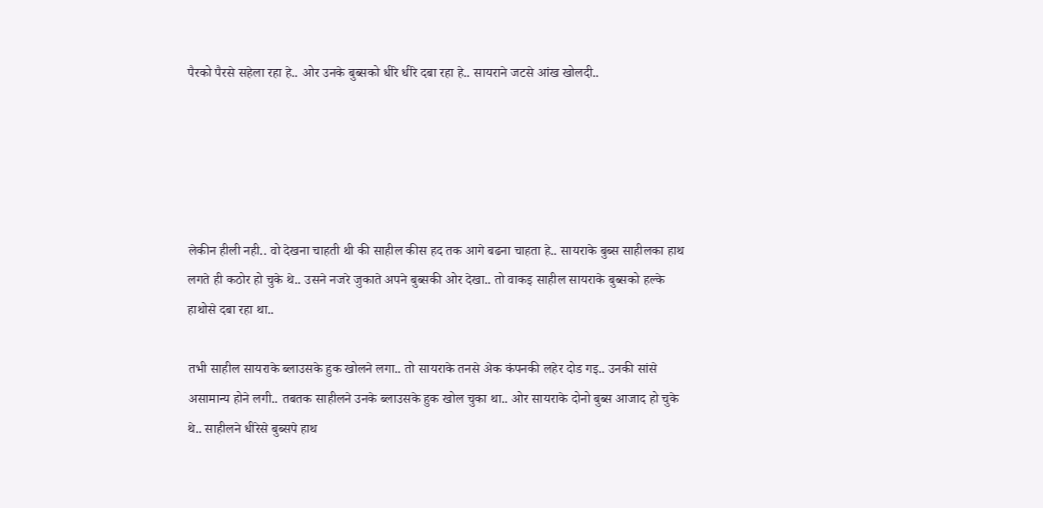पैरको पैरसे सहेला रहा हे.. ओर उनके बुब्सको धीरे धीरे दबा रहा हे.. सायराने जटसे आंख खोलदी..





लेकीन हीली नही.. वो देखना चाहती थी की साहील कीस हद तक आगे बढना चाहता हे.. सायराके बुब्स साहीलका हाथ लगते ही कठोर हो चुके थे.. उसने नजरे जुकाते अपने बुब्सकी ओर देखा.. तो वाकइ साहील सायराके बुब्सको हल्के हाथोसे दबा रहा था..

तभी साहील सायराके ब्लाउसके हुक खोलने लगा.. तो सायराके तनसे अ‍ेक कंपनकी लहेर दोड गइ.. उनकी सांसे असामान्य होने लगी.. तबतक साहीलने उनके ब्लाउसके हुक खोल चुका था.. ओर सायराके दोनो बुब्स आजाद हो चुके थे.. साहीलने धीरेसे बुब्सपे हाथ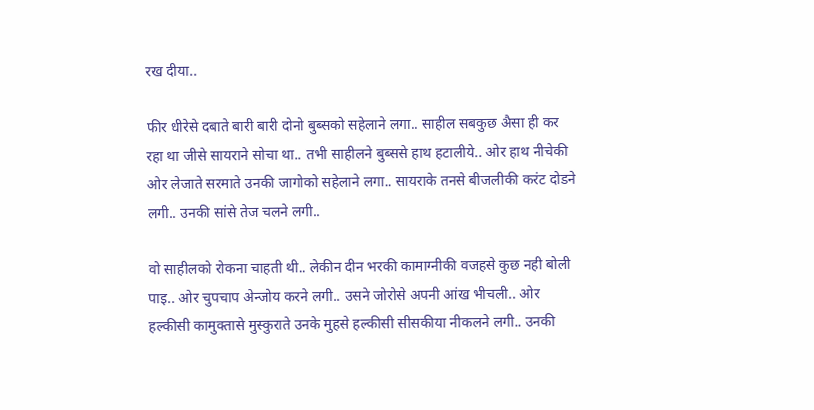रख दीया..

फीर धीरेसे दबाते बारी बारी दोनो बुब्सको सहेलाने लगा.. साहील सबकुछ अ‍ैसा ही कर रहा था जीसे सायराने सोचा था.. तभी साहीलने बुब्ससे हाथ हटालीये.. ओर हाथ नीचेकी ओर लेजाते सरमाते उनकी जागोको सहेलाने लगा.. सायराके तनसे बीजलीकी करंट दोडने लगी.. उनकी सांसे तेज चलने लगी..

वो साहीलको रोकना चाहती थी.. लेकीन दीन भरकी कामाग्नीकी वजहसे कुछ नही बोली पाइ.. ओर चुपचाप अ‍ेन्जोय करने लगी.. उसने जोरोसे अपनी आंख भीचली.. ओर हल्कीसी कामुक्तासे मुस्कुराते उनके मुहसे हल्कीसी सीसकीया नीकलने लगी.. उनकी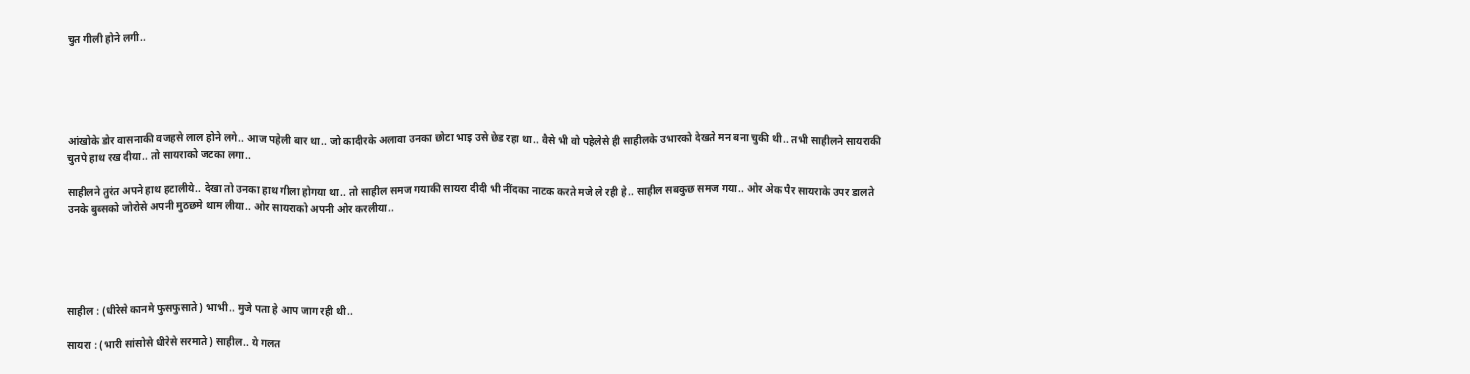चुत गीली होने लगी..





आंखोके डोर वासनाकी वजहसे लाल होने लगे.. आज पहेली बार था.. जो कादीरके अलावा उनका छोटा भाइ उसे छेड रहा था.. वैसे भी वो पहेलेसे ही साहीलके उभारको देखते मन बना चुकी थी.. तभी साहीलने सायराकी चुतपे हाथ रख दीया.. तो सायराको जटका लगा..

साहीलने तुरंत अपने हाथ हटालीये.. देखा तो उनका हाथ गीला होगया था.. तो साहील समज गयाकी सायरा दीदी भी नींदका नाटक करते मजे ले रही हे.. साहील सबकुछ समज गया.. ओर अ‍ेक पैर सायराके उपर डालते उनके बुब्सको जोरोसे अपनी मुठछमे थाम लीया.. ओर सायराको अपनी ओर करलीया..





साहील : (धीरेसे कानमे फुसफुसाते) भाभी.. मुजे पता हे आप जाग रही थी..

सायरा : (भारी सांसोसे धीरेसे सरमाते) साहील.. ये गलत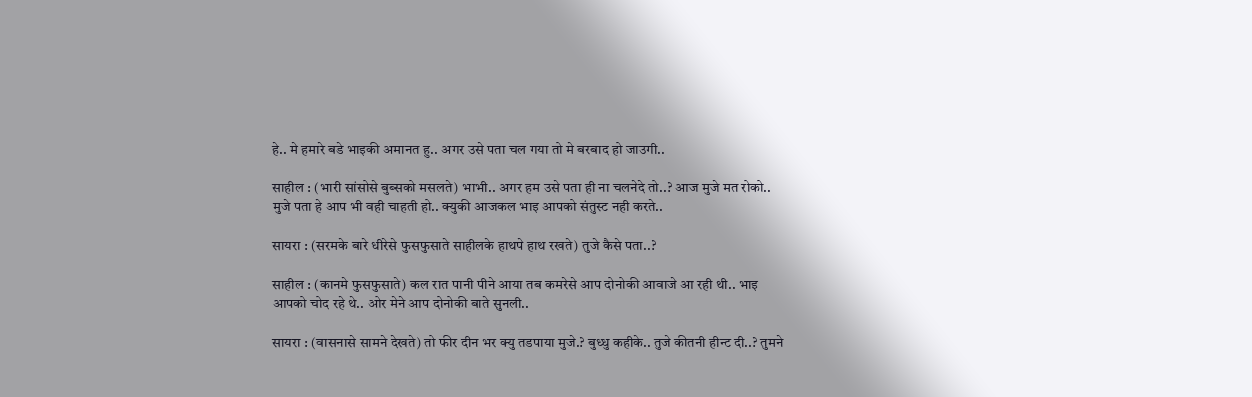हे.. मे हमारे बडे भाइकी अमानत हु.. अगर उसे पता चल गया तो मे बरबाद हो जाउगी..

साहील : (भारी सांसोसे बुब्सको मसलते) भाभी.. अगर हम उसे पता ही ना चलनेदे तो..? आज मुजे मत रोको.. मुजे पता हे आप भी वही चाहती हो.. क्युकी आजकल भाइ आपको संतुस्ट नही करते..

सायरा : (सरमके बारे धीरेसे फुसफुसाते साहीलके हाथपे हाथ रखते) तुजे कैसे पता..?

साहील : (कानमे फुसफुसाते) कल रात पानी पीने आया तब कमरेसे आप दोनोकी आवाजे आ रही थी.. भाइ आपको चोद रहे थे.. ओर मेने आप दोनोकी बाते सुनली..

सायरा : (वासनासे सामने देखते) तो फीर दीन भर क्यु तडपाया मुजे.? बुध्धु कहीके.. तुजे कीतनी हीन्ट दी..? तुमने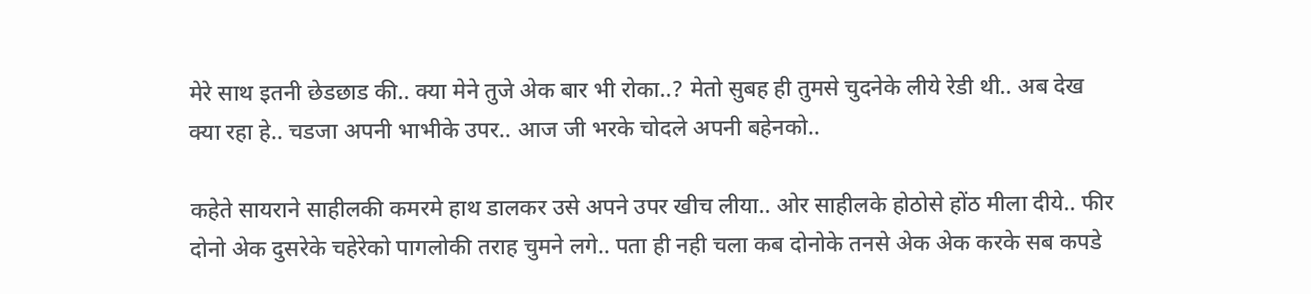मेरे साथ इतनी छेडछाड की.. क्या मेने तुजे अ‍ेक बार भी रोका..? मेतो सुबह ही तुमसे चुदनेके लीये रेडी थी.. अब देख क्या रहा हे.. चडजा अपनी भाभीके उपर.. आज जी भरके चोदले अपनी बहेनको..

कहेते सायराने साहीलकी कमरमे हाथ डालकर उसे अपने उपर खीच लीया.. ओर साहीलके होठोसे होंठ मीला दीये.. फीर दोनो अ‍ेक दुसरेके चहेरेको पागलोकी तराह चुमने लगे.. पता ही नही चला कब दोनोके तनसे अ‍ेक अ‍ेक करके सब कपडे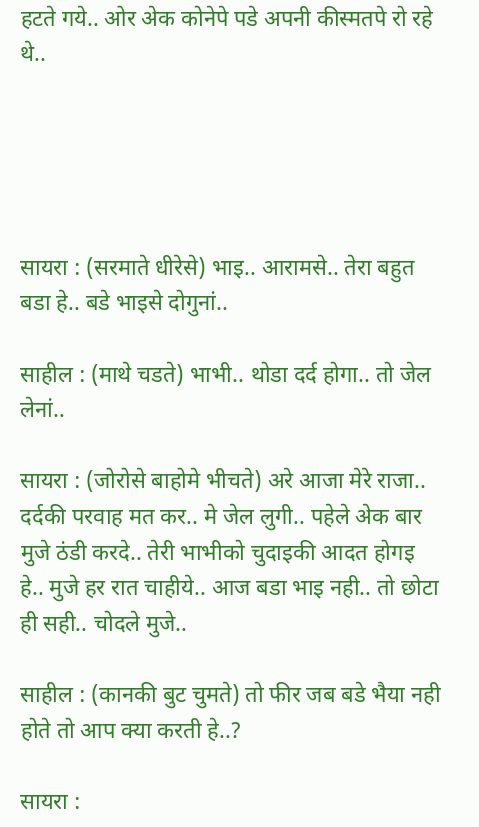हटते गये.. ओर अ‍ेक कोनेपे पडे अपनी कीस्मतपे रो रहे थे..





सायरा : (सरमाते धीरेसे) भाइ.. आरामसे.. तेरा बहुत बडा हे.. बडे भाइसे दोगुनां..

साहील : (माथे चडते) भाभी.. थोडा दर्द होगा.. तो जेल लेनां..

सायरा : (जोरोसे बाहोमे भीचते) अरे आजा मेरे राजा.. दर्दकी परवाह मत कर.. मे जेल लुगी.. पहेले अ‍ेक बार मुजे ठंडी करदे.. तेरी भाभीको चुदाइकी आदत होगइ हे.. मुजे हर रात चाहीये.. आज बडा भाइ नही.. तो छोटा ही सही.. चोदले मुजे..

साहील : (कानकी बुट चुमते) तो फीर जब बडे भैया नही होते तो आप क्या करती हे..?

सायरा :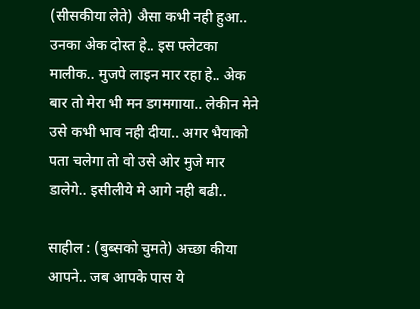(सीसकीया लेते) अ‍ैसा कभी नही हुआ.. उनका अ‍ेक दोस्त हे.. इस फ्लेटका मालीक.. मुजपे लाइन मार रहा हे.. अ‍ेक बार तो मेरा भी मन डगमगाया.. लेकीन मेने उसे कभी भाव नही दीया.. अगर भैयाको पता चलेगा तो वो उसे ओर मुजे मार डालेगे.. इसीलीये मे आगे नही बढी..

साहील : (बुब्सको चुमते) अच्छा कीया आपने.. जब आपके पास ये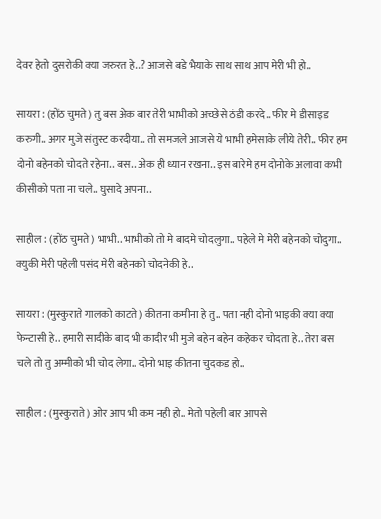देवर हेतो दुसरोकी क्या जरुरत हे..? आजसे बडे भैयाके साथ साथ आप मेरी भी हो..

सायरा : (होंठ चुमते) तु बस अ‍ेक बार तेरी भाभीको अच्छेसे ठंडी करदे.. फीर मे डीसाइड करुगी.. अगर मुजे संतुस्ट करदीया.. तो समजले आजसे ये भाभी हमेसाके लीये तेरी.. फीर हम दोनो बहेनको चोदते रहेना.. बस.. अ‍ेक ही ध्यान रखना.. इस बारेमे हम दोनोके अलावा कभी कीसीको पता ना चले.. घुसादे अपना..

साहील : (होंठ चुमते) भाभी.. भाभीको तो मे बादमे चोदलुगा.. पहेले मे मेरी बहेनको चोदुगा.. क्युकी मेरी पहेली पसंद मेरी बहेनको चोदनेकी हे..

सायरा : (मुस्कुराते गालको काटते) कीतना कमीना हे तु.. पता नही दोनो भाइकी क्या क्या फेन्टासी हे.. हमारी सादीके बाद भी कादीर भी मुजे बहेन बहेन कहेकर चोदता हे.. तेरा बस चले तो तु अम्मीको भी चोद लेगा.. दोनो भाइ कीतना चुदकड हो..

साहील : (मुस्कुराते) ओर आप भी कम नही हो.. मेतो पहेली बार आपसे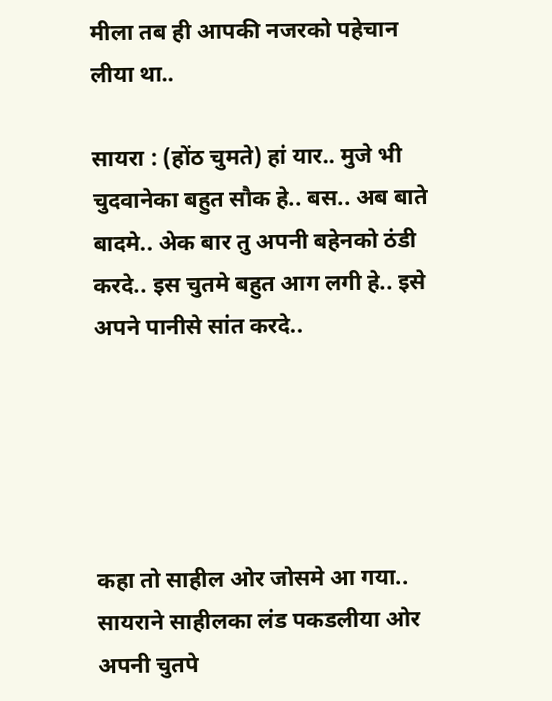मीला तब ही आपकी नजरको पहेचान लीया था..

सायरा : (होंठ चुमते) हां यार.. मुजे भी चुदवानेका बहुत सौक हे.. बस.. अब बाते बादमे.. अ‍ेक बार तु अपनी बहेनको ठंडी करदे.. इस चुतमे बहुत आग लगी हे.. इसे अपने पानीसे सांत करदे..





कहा तो साहील ओर जोसमे आ गया.. सायराने साहीलका लंड पकडलीया ओर अपनी चुतपे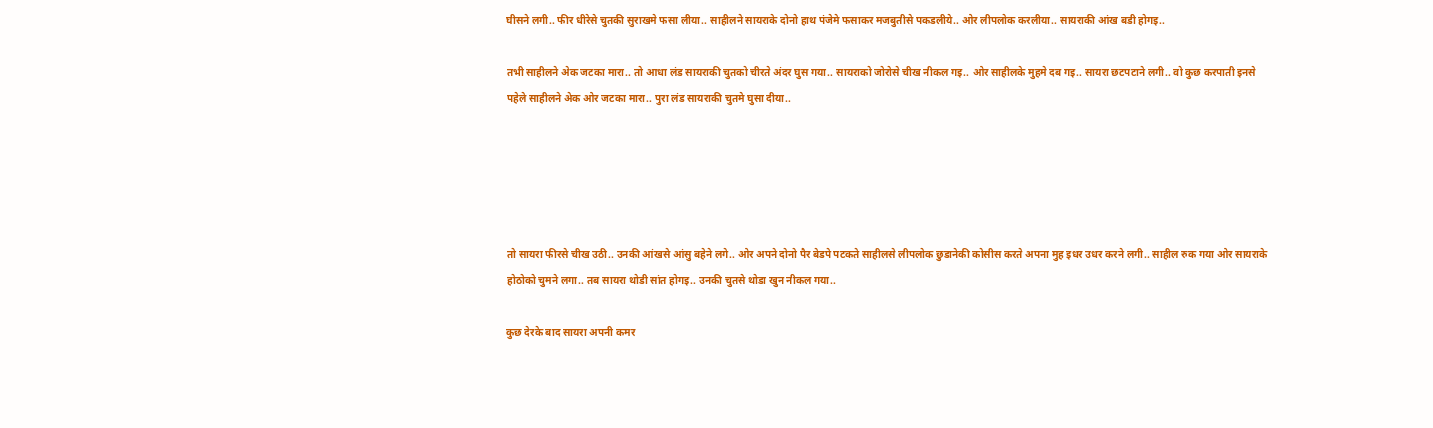घीसने लगी.. फीर धीरेसे चुतकी सुराखमे फसा लीया.. साहीलने सायराके दोनो हाथ पंजेमे फसाकर मजबुतीसे पकडलीये.. ओर लीपलोक करलीया.. सायराकी आंख बडी होगइ..

तभी साहीलने अ‍ेक जटका मारा.. तो आधा लंड सायराकी चुतको चीरते अंदर घुस गया.. सायराको जोरोसे चीख नीकल गइ.. ओर साहीलके मुहमे दब गइ.. सायरा छटपटाने लगी.. वो कुछ करपाती इनसे पहेले साहीलने अ‍ेक ओर जटका मारा.. पुरा लंड सायराकी चुतमे घुसा दीया..





तो सायरा फीरसे चीख उठी.. उनकी आंखसे आंसु बहेने लगे.. ओर अपने दोनो पैर बेडपे पटकते साहीलसे लीपलोक छुडानेकी कोसीस करते अपना मुह इधर उधर करने लगी.. साहील रुक गया ओर सायराके होठोको चुमने लगा.. तब सायरा थोडी सांत होगइ.. उनकी चुतसे थोडा खुन नीकल गया..

कुछ देरके बाद सायरा अपनी कमर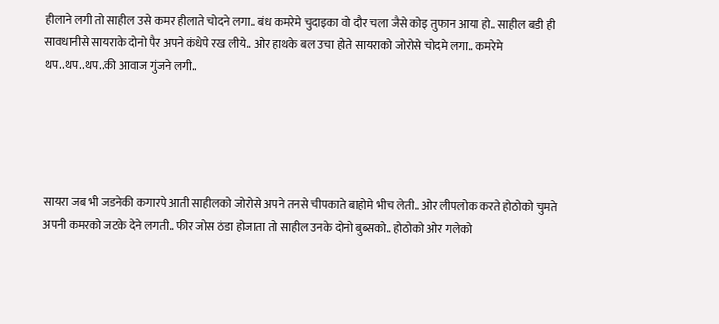हीलाने लगी तो साहील उसे कमर हीलाते चोदने लगा.. बंध कमरेमे चुदाइका वो दौर चला जैसे कोइ तुफान आया हो.. साहील बडी ही सावधानीसे सायराके दोनो पैर अपने कंधेपे रख लीये.. ओर हाथके बल उचा होते सायराको जोरोसे चोदमे लगा.. कमरेमे थप..थप..थप..की आवाज गुंजने लगी..





सायरा जब भी जडनेकी कगारपे आती साहीलको जोरोसे अपने तनसे चीपकाते बाहोमे भीच लेती.. ओर लीपलोक करते होठोको चुमते अपनी कमरको जटके देने लगती.. फीर जोस ठंडा होजाता तो साहील उनके दोनो बुब्सको.. होठोको ओर गलेको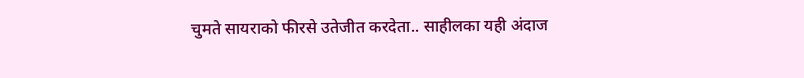चुमते सायराको फीरसे उतेजीत करदेता.. साहीलका यही अंदाज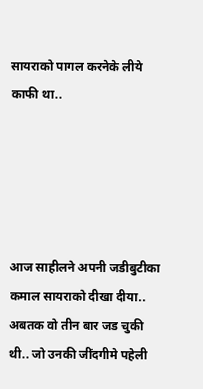सायराको पागल करनेके लीये काफी था..





आज साहीलने अपनी जडीबुटीका कमाल सायराको दीखा दीया.. अबतक वो तीन बार जड चुकी थी.. जो उनकी जींदगीमे पहेली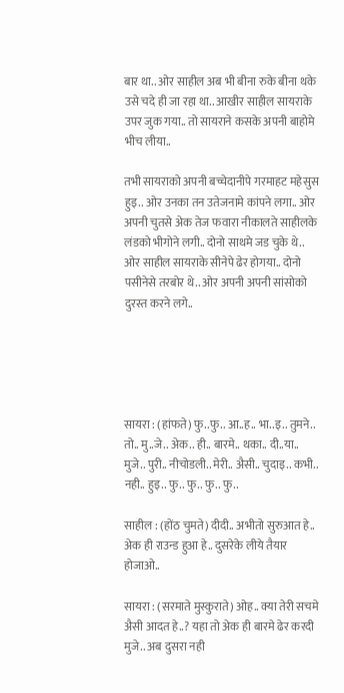बार था.. ओर साहील अब भी बीना रुके बीना थके उसे चदे ही जा रहा था.. आखीर साहील सायराके उपर जुक गया.. तो सायराने कसके अपनी बाहोमे भीच लीया..

तभी सायराको अपनी बच्चेदानीपे गरमाहट महेसुस हुइ.. ओर उनका तन उतेजनामे कांपने लगा.. ओर अपनी चुतसे अ‍ेक तेज फवारा नीकालते साहीलके लंडको भीगोने लगी.. दोनो साथमे जड चुके थे.. ओर साहील सायराके सीनेपे ढेर होगया.. दोनो पसीनेसे तरबोर थे.. ओर अपनी अपनी सांसोको दुरस्त करने लगे..





सायरा : (हांफते) फु..फु.. आ..ह.. भा..इ.. तुमने.. तो.. मु..जे.. अ‍ेक.. ही.. बारमे.. थका.. दी..या.. मुजे.. पुरी.. नीचोडली.. मेरी.. अ‍ैसी.. चुदाइ.. कभी.. नही.. हुइ.. फु.. फु.. फु.. फु..

साहील : (होंठ चुमते) दीदी.. अभीतो सुरुआत हे.. अ‍ेक ही राउन्ड हुआ हे.. दुसरेके लीये तैयार होजाओ..

सायरा : (सरमाते मुस्कुराते) ओह.. क्या तेरी सचमे अ‍ैसी आदत हे..? यहा तो अ‍ेक ही बारमे ढेर करदी मुजे.. अब दुसरा नही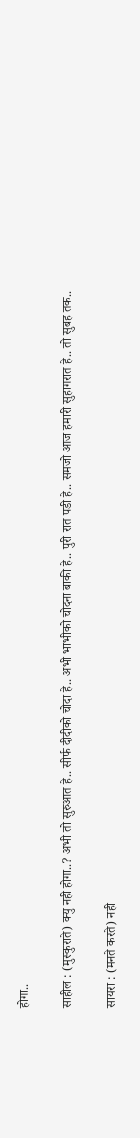होगा..

साहील : (मुस्कुराते) क्यु नही होगा..? अभी तो सुरुआत हे.. सीर्फ दीदीको चोदा हे.. अभी भाभीको चोदना बाकी हे.. पुरी रात पडी हे.. समजो आज हमारी सुहागरात हे.. तो सुबह तक..

सायरा : (मनते करते) नही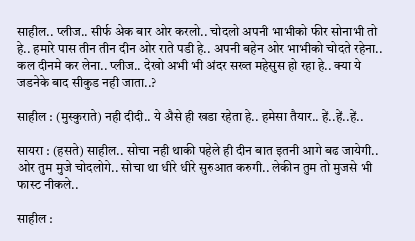साहील.. प्लीज.. सीर्फ अ‍ेक बार ओर करलो.. चोदलो अपनी भाभीको फीर सोनाभी तो हे.. हमारे पास तीन तीन दीन ओर राते पडी हे.. अपनी बहेन ओर भाभीको चोदते रहेना.. कल दीनमे कर लेना.. प्लीज.. देखो अभी भी अंदर सख्त महेसुस हो रहा हे.. क्या ये जडनेके बाद सीकुड नही जाता..?

साहील : (मुस्कुराते) नही दीदी.. ये अ‍ैसे ही खडा रहेता हे.. हमेसा तैयार.. हें..हें..हें..

सायरा : (हसते) साहील.. सोचा नही थाकी पहेले ही दीन बात इतनी आगे बढ जायेगी.. ओर तुम मुजे चोदलोगे.. सोचा था धीरे धीरे सुरुआत करुगी.. लेकीन तुम तो मुजसे भी फास्ट नीकले..

साहील :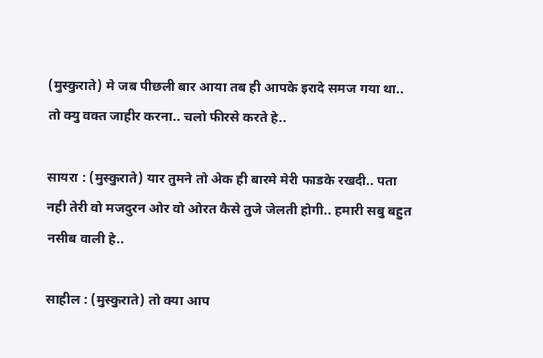(मुस्कुराते) मे जब पीछली बार आया तब ही आपके इरादे समज गया था.. तो क्यु वक्त जाहीर करना.. चलो फीरसे करते हे..

सायरा : (मुस्कुराते) यार तुमने तो अ‍ेक ही बारमे मेरी फाडके रखदी.. पता नही तेरी वो मजदुरन ओर वो ओरत कैसे तुजे जेलती होगी.. हमारी सबु बहुत नसीब वाली हे..

साहील : (मुस्कुराते) तो क्या आप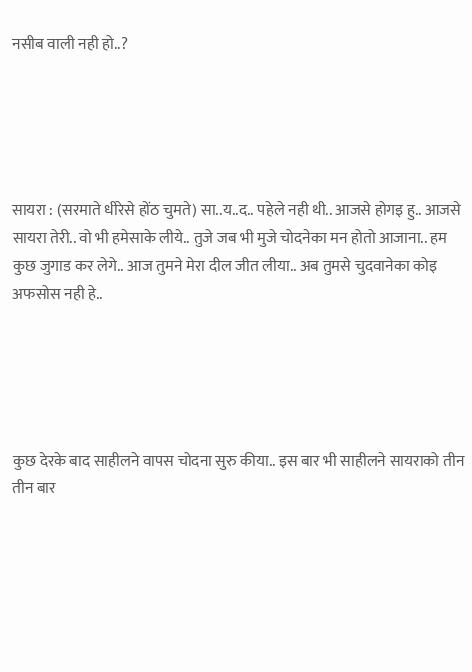नसीब वाली नही हो..?





सायरा : (सरमाते धीरेसे होंठ चुमते) सा..य..द.. पहेले नही थी.. आजसे होगइ हु.. आजसे सायरा तेरी.. वो भी हमेसाके लीये.. तुजे जब भी मुजे चोदनेका मन होतो आजाना.. हम कुछ जुगाड कर लेगे.. आज तुमने मेरा दील जीत लीया.. अब तुमसे चुदवानेका कोइ अफसोस नही हे..





कुछ देरके बाद साहीलने वापस चोदना सुरु कीया.. इस बार भी साहीलने सायराको तीन तीन बार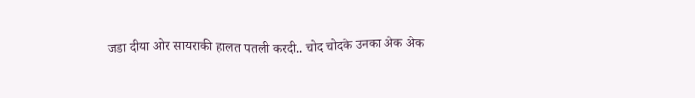जडा दीया ओर सायराकी हालत पतली करदी.. चोद चोदके उनका अ‍ेक अ‍ेक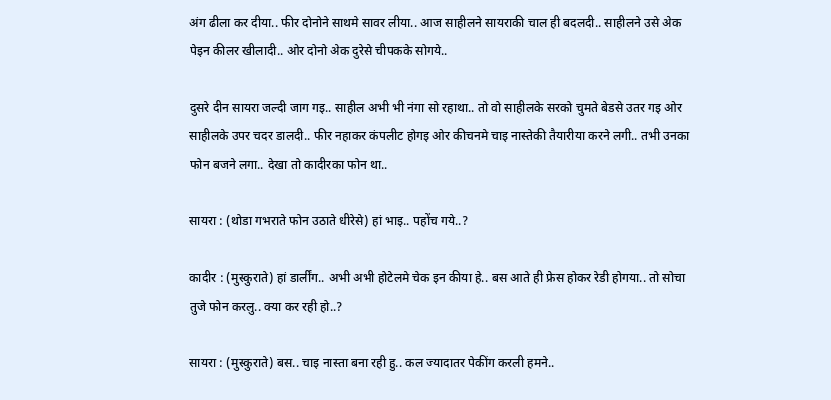अंग ढीला कर दीया.. फीर दोनोने साथमे सावर लीया.. आज साहीलने सायराकी चाल ही बदलदी.. साहीलने उसे अ‍ेक पेइन कीलर खीलादी.. ओर दोनो अ‍ेक दुरेसे चीपकके सोगये..

दुसरे दीन सायरा जल्दी जाग गइ.. साहील अभी भी नंगा सो रहाथा.. तो वो साहीलके सरको चुमते बेडसे उतर गइ ओर साहीलके उपर चदर डालदी.. फीर नहाकर कंपलीट होगइ ओर कीचनमे चाइ नास्तेकी तैयारीया करने लगी.. तभी उनका फोन बजने लगा.. देखा तो कादीरका फोन था..

सायरा : (थोडा गभराते फोन उठाते धीरेसे) हां भाइ.. पहोंच गये..?

कादीर : (मुस्कुराते) हां डार्लींग.. अभी अभी होटेलमे चेक इन कीया हे.. बस आते ही फ्रेस होकर रेडी होगया.. तो सोचा तुजे फोन करलु.. क्या कर रही हो..?

सायरा : (मुस्कुराते) बस.. चाइ नास्ता बना रही हु.. कल ज्यादातर पेकींग करली हमने..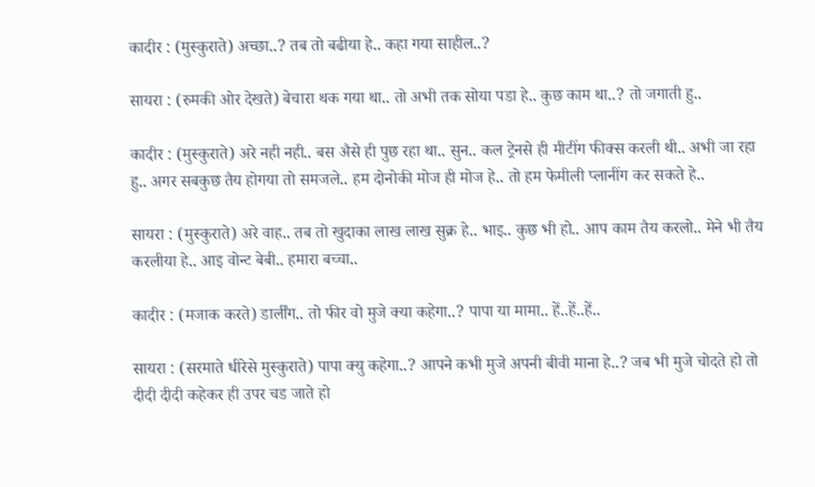कादीर : (मुस्कुराते) अच्छा..? तब तो बढीया हे.. कहा गया साहील..?

सायरा : (रुमकी ओर देखते) बेचारा थक गया था.. तो अभी तक सोया पडा हे.. कुछ काम था..? तो जगाती हु..

कादीर : (मुस्कुराते) अरे नही नही.. बस अ‍ैसे ही पुछ रहा था.. सुन.. कल ट्रेनसे ही मीटींग फीक्स करली थी.. अभी जा रहा हु.. अगर सबकुछ तैय होगया तो समजले.. हम दोनोकी मोज ही मोज हे.. तो हम फेमीली प्लानींग कर सकते हे..

सायरा : (मुस्कुराते) अरे वाह.. तब तो खुदाका लाख लाख सुक्र हे.. भाइ.. कुछ भी हो.. आप काम तैय करलो.. मेने भी तैय करलीया हे.. आइ वोन्ट बेबी.. हमारा बच्चा..

कादीर : (मजाक करते) डार्लींग.. तो फीर वो मुजे क्या कहेगा..? पापा या मामा.. हें..हें..हें..

सायरा : (सरमाते धीरेसे मुस्कुराते) पापा क्यु कहेगा..? आपने कभी मुजे अपनी बीवी माना हे..? जब भी मुजे चोदते हो तो दीदी दीदी कहेकर ही उपर चड जाते हो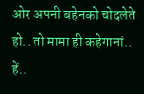ओर अपनी बहेनको चोदलेते हो.. तो मामा ही कहेगानां.. हें..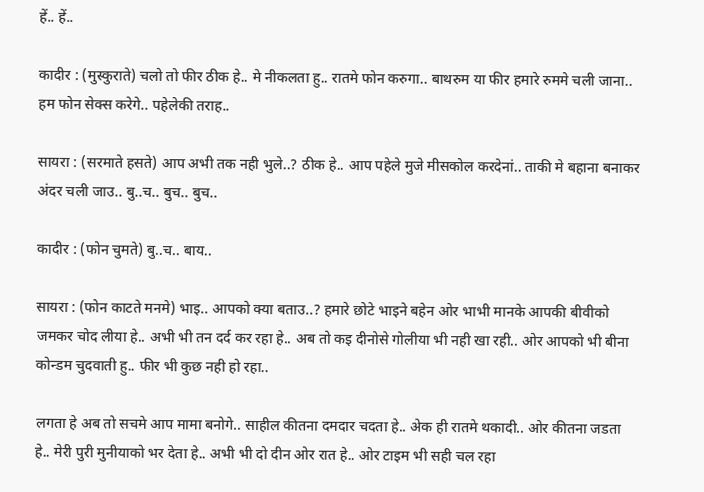हें.. हें..

कादीर : (मुस्कुराते) चलो तो फीर ठीक हे.. मे नीकलता हु.. रातमे फोन करुगा.. बाथरुम या फीर हमारे रुममे चली जाना.. हम फोन सेक्स करेगे.. पहेलेकी तराह..

सायरा : (सरमाते हसते) आप अभी तक नही भुले..? ठीक हे.. आप पहेले मुजे मीसकोल करदेनां.. ताकी मे बहाना बनाकर अंदर चली जाउ.. बु..च.. बुच.. बुच..

कादीर : (फोन चुमते) बु..च.. बाय..

सायरा : (फोन काटते मनमे) भाइ.. आपको क्या बताउ..? हमारे छोटे भाइने बहेन ओर भाभी मानके आपकी बीवीको जमकर चोद लीया हे.. अभी भी तन दर्द कर रहा हे.. अब तो कइ दीनोसे गोलीया भी नही खा रही.. ओर आपको भी बीना कोन्डम चुदवाती हु.. फीर भी कुछ नही हो रहा..

लगता हे अब तो सचमे आप मामा बनोगे.. साहील कीतना दमदार चदता हे.. अ‍ेक ही रातमे थकादी.. ओर कीतना जडता हे.. मेरी पुरी मुनीयाको भर देता हे.. अभी भी दो दीन ओर रात हे.. ओर टाइम भी सही चल रहा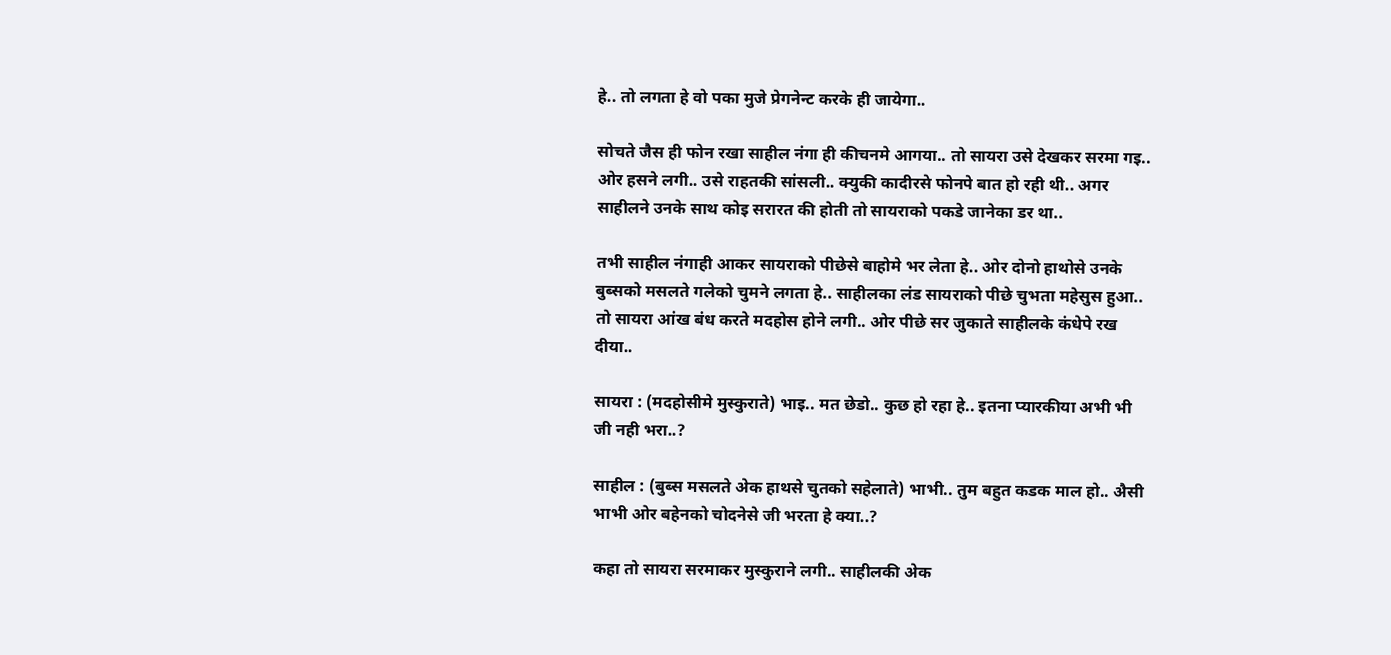हे.. तो लगता हे वो पका मुजे प्रेगनेन्ट करके ही जायेगा..

सोचते जैस ही फोन रखा साहील नंगा ही कीचनमे आगया.. तो सायरा उसे देखकर सरमा गइ.. ओर हसने लगी.. उसे राहतकी सांसली.. क्युकी कादीरसे फोनपे बात हो रही थी.. अगर साहीलने उनके साथ कोइ सरारत की होती तो सायराको पकडे जानेका डर था..

तभी साहील नंगाही आकर सायराको पीछेसे बाहोमे भर लेता हे.. ओर दोनो हाथोसे उनके बुब्सको मसलते गलेको चुमने लगता हे.. साहीलका लंड सायराको पीछे चुभता महेसुस हुआ.. तो सायरा आंख बंध करते मदहोस होने लगी.. ओर पीछे सर जुकाते साहीलके कंधेपे रख दीया..

सायरा : (मदहोसीमे मुस्कुराते) भाइ.. मत छेडो.. कुछ हो रहा हे.. इतना प्यारकीया अभी भी जी नही भरा..?

साहील : (बुब्स मसलते अ‍ेक हाथसे चुतको सहेलाते) भाभी.. तुम बहुत कडक माल हो.. अ‍ैसी भाभी ओर बहेनको चोदनेसे जी भरता हे क्या..?

कहा तो सायरा सरमाकर मुस्कुराने लगी.. साहीलकी अ‍ेक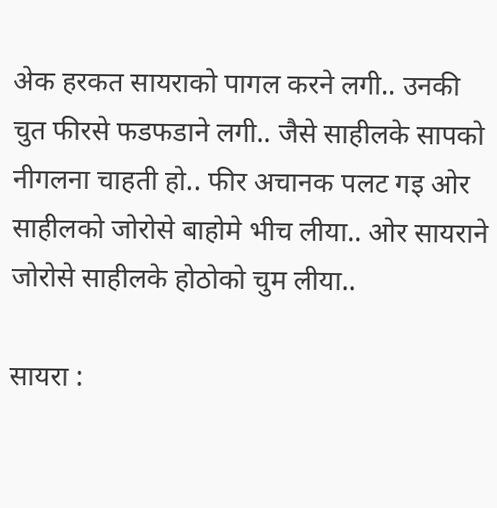अ‍ेक हरकत सायराको पागल करने लगी.. उनकी चुत फीरसे फडफडाने लगी.. जैसे साहीलके सापको नीगलना चाहती हो.. फीर अचानक पलट गइ ओर साहीलको जोरोसे बाहोमे भीच लीया.. ओर सायराने जोरोसे साहीलके होठोको चुम लीया..

सायरा :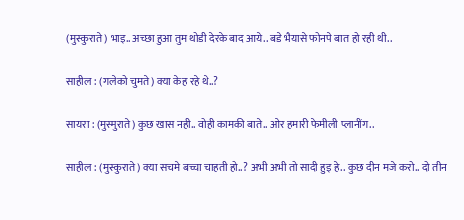(मुस्कुराते) भाइ.. अच्छा हुआ तुम थोडी देरके बाद आये.. बडे भैयासे फोनपे बात हो रही थी..

साहील : (गलेको चुमते) क्या केह रहे थे..?

सायरा : (मुस्मुराते) कुछ खास नही.. वोही कामकी बाते.. ओर हमारी फेमीली प्लानींग..

साहील : (मुस्कुराते) क्या सचमे बच्चा चाहती हो..? अभी अभी तो सादी हुइ हे.. कुछ दीन मजे करो.. दो तीन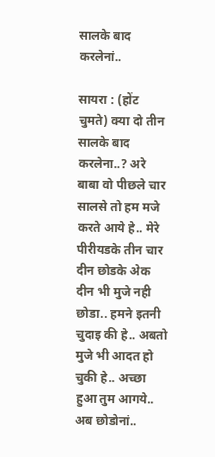सालके बाद करलेनां..

सायरा : (होंट चुमते) क्या दो तीन सालके बाद करलेना..? अरे बाबा वो पीछले चार सालसे तो हम मजे करते आये हे.. मेरे पीरीयडके तीन चार दीन छोडके अ‍ेक दीन भी मुजे नही छोडा.. हमने इतनी चुदाइ की हे.. अबतो मुजे भी आदत हो चुकी हे.. अच्छा हुआ तुम आगये.. अब छोडोनां..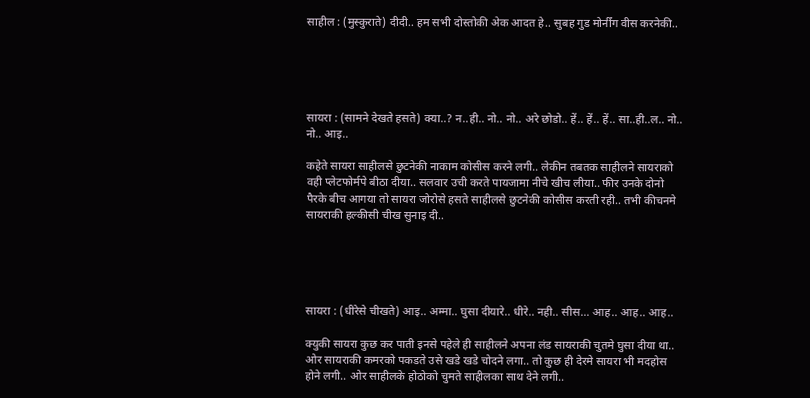साहील : (मुस्कुराते) दीदी.. हम सभी दोस्तोकी अ‍ेक आदत हे.. सुबह गुड मोर्नींग वीस करनेकी..





सायरा : (सामने देखते हसते) क्या..? न..ही.. नो.. नो.. अरे छोडो.. हें.. हें.. हें.. सा..ही..ल.. नो.. नो.. आइ..

कहेते सायरा साहीलसे छुटनेकी नाकाम कोसीस करने लगी.. लेकीन तबतक साहीलने सायराको वही प्लेटफोर्मपे बीठा दीया.. सलवार उची करते पायजामा नीचे खीच लीया.. फीर उनके दोनो पैरके बीच आगया तो सायरा जोरोसे हसते साहीलसे छुटनेकी कोसीस करती रही.. तभी कीचनमे सायराकी हल्कीसी चीख सुनाइ दी..





सायरा : (धीरेसे चीखते) आइ.. अम्मा.. घुसा दीयारे.. धीरे.. नही.. सीस... आह.. आह.. आह..

क्युकी सायरा कुछ कर पाती इनसे पहेले ही साहीलने अपना लंड सायराकी चुतमे घुसा दीया था.. ओर सायराकी कमरको पकडते उसे खडे खडे चोदने लगा.. तो कुछ ही देरमे सायरा भी मदहोस होने लगी.. ओर साहीलके होठोको चुमते साहीलका साथ देने लगी..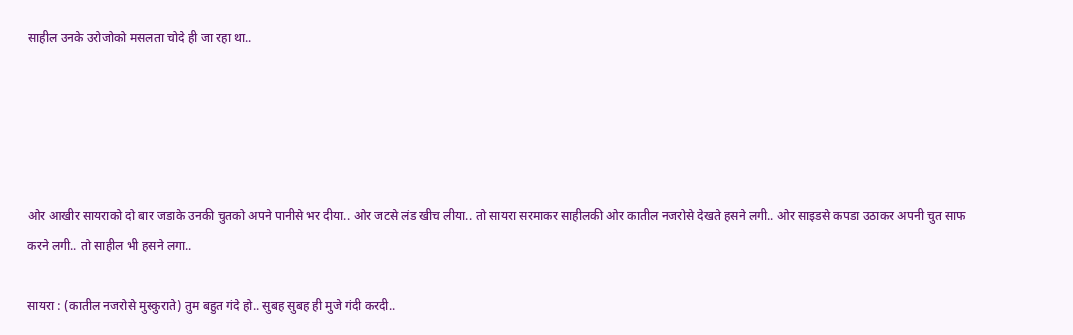साहील उनके उरोजोको मसलता चोदे ही जा रहा था..





ओर आखीर सायराको दो बार जडाके उनकी चुतको अपने पानीसे भर दीया.. ओर जटसे लंड खीच लीया.. तो सायरा सरमाकर साहीलकी ओर कातील नजरोसे देखते हसने लगी.. ओर साइडसे कपडा उठाकर अपनी चुत साफ करने लगी.. तो साहील भी हसने लगा..

सायरा : (कातील नजरोसे मुस्कुराते) तुम बहुत गंदे हो.. सुबह सुबह ही मुजे गंदी करदी..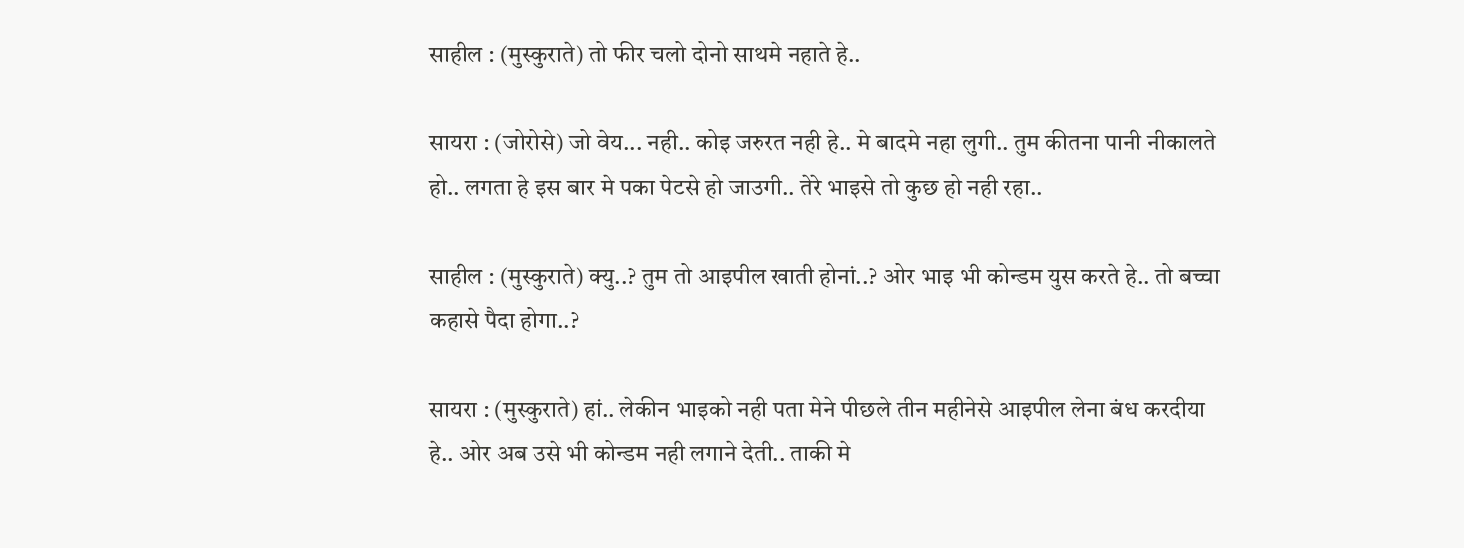साहील : (मुस्कुराते) तो फीर चलो दोनो साथमे नहाते हे..

सायरा : (जोरोसे) जो वेय... नही.. कोइ जरुरत नही हे.. मे बादमे नहा लुगी.. तुम कीतना पानी नीकालते हो.. लगता हे इस बार मे पका पेटसे हो जाउगी.. तेरे भाइसे तो कुछ हो नही रहा..

साहील : (मुस्कुराते) क्यु..? तुम तो आइपील खाती होनां..? ओर भाइ भी कोन्डम युस करते हे.. तो बच्चा कहासे पैदा होगा..?

सायरा : (मुस्कुराते) हां.. लेकीन भाइको नही पता मेने पीछले तीन महीनेसे आइपील लेना बंध करदीया हे.. ओर अब उसे भी कोन्डम नही लगाने देती.. ताकी मे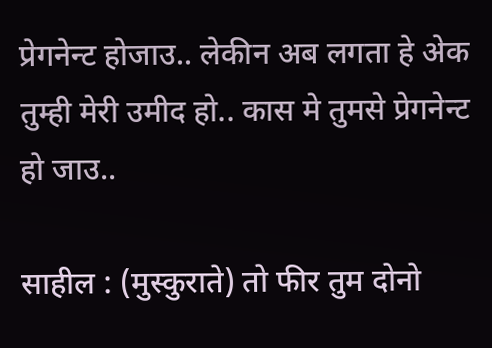प्रेगनेन्ट होजाउ.. लेकीन अब लगता हे अ‍ेक तुम्ही मेरी उमीद हो.. कास मे तुमसे प्रेगनेन्ट हो जाउ..

साहील : (मुस्कुराते) तो फीर तुम दोनो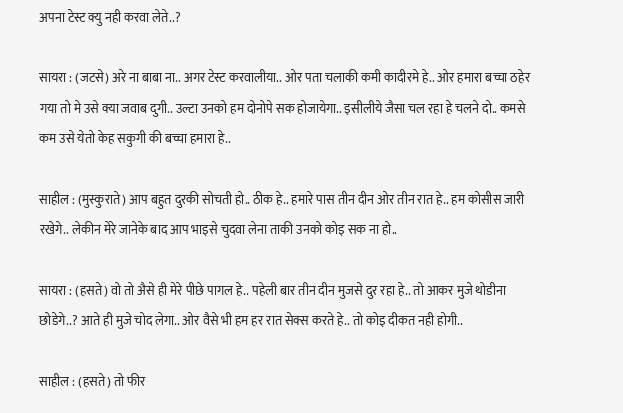अपना टेस्ट क्यु नही करवा लेते..?

सायरा : (जटसे) अरे ना बाबा ना.. अगर टेस्ट करवालीया.. ओर पता चलाकी कमी कादीरमे हे.. ओर हमारा बच्चा ठहेर गया तो मे उसे क्या जवाब दुगी.. उल्टा उनको हम दोनोपे सक होजायेगा.. इसीलीये जैसा चल रहा हे चलने दो.. कमसे कम उसे येतो केह सकुगी की बच्चा हमारा हे..

साहील : (मुस्कुराते) आप बहुत दुरकी सोचती हो.. ठीक हे.. हमारे पास तीन दीन ओर तीन रात हे.. हम कोसीस जारी रखेगे.. लेकीन मेरे जानेके बाद आप भाइसे चुदवा लेना ताकी उनको कोइ सक ना हो..

सायरा : (हसते) वो तो अ‍ैसे ही मेरे पीछे पागल हे.. पहेली बार तीन दीन मुजसे दुर रहा हे.. तो आकर मुजे थोडीना छोडेगे..? आते ही मुजे चोद लेगा.. ओर वैसे भी हम हर रात सेक्स करते हे.. तो कोइ दीकत नही होगी..

साहील : (हसते) तो फीर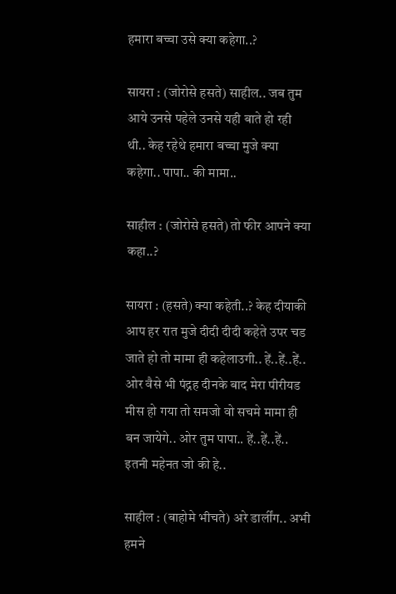हमारा बच्चा उसे क्या कहेगा..?

सायरा : (जोरोसे हसते) साहील.. जब तुम आये उनसे पहेले उनसे यही बाते हो रही थी.. केह रहेथे हमारा बच्चा मुजे क्या कहेगा.. पापा.. की मामा..

साहील : (जोरोसे हसते) तो फीर आपने क्या कहा..?

सायरा : (हसते) क्या कहेती..? केह दीयाकी आप हर रात मुजे दीदी दीदी कहेते उपर चड जाते हो तो मामा ही कहेलाउगी.. हें..हें..हें.. ओर वैसे भी पंद्नह दीनके बाद मेरा पीरीयड मीस हो गया तो समजो वो सचमे मामा ही बन जायेगे.. ओर तुम पापा.. हें..हें..हें.. इतनी महेनत जो की हे..

साहील : (बाहोमे भीचते) अरे डार्लींग.. अभी हमने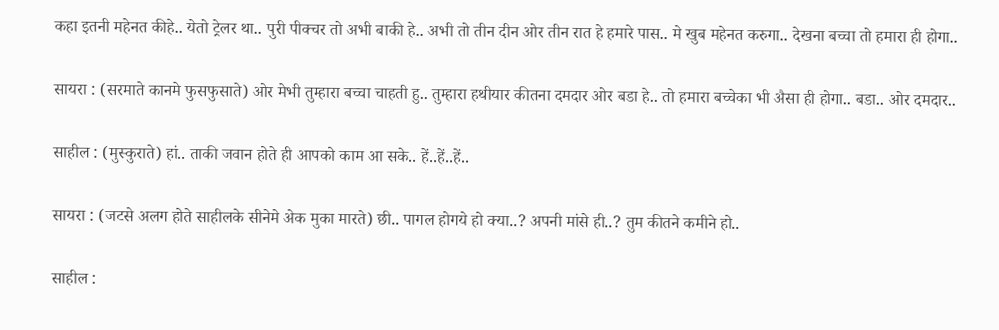कहा इतनी महेनत कीहे.. येतो ट्रेलर था.. पुरी पीक्चर तो अभी बाकी हे.. अभी तो तीन दीन ओर तीन रात हे हमारे पास.. मे खुब महेनत करुगा.. देखना बच्चा तो हमारा ही होगा..

सायरा : (सरमाते कानमे फुसफुसाते) ओर मेभी तुम्हारा बच्चा चाहती हु.. तुम्हारा हथीयार कीतना दमदार ओर बडा हे.. तो हमारा बच्चेका भी अ‍ैसा ही होगा.. बडा.. ओर दमदार..

साहील : (मुस्कुराते) हां.. ताकी जवान होते ही आपको काम आ सके.. हें..हें..हें..

सायरा : (जटसे अलग होते साहीलके सीनेमे अ‍ेक मुका मारते) छी.. पागल होगये हो क्या..? अपनी मांसे ही..? तुम कीतने कमीने हो..

साहील :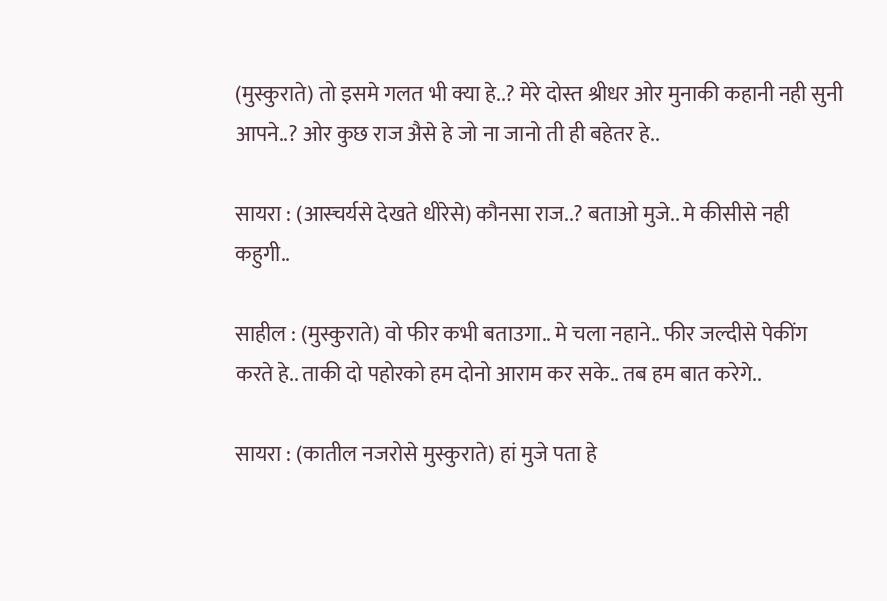(मुस्कुराते) तो इसमे गलत भी क्या हे..? मेरे दोस्त श्रीधर ओर मुनाकी कहानी नही सुनी आपने..? ओर कुछ राज अ‍ैसे हे जो ना जानो ती ही बहेतर हे..

सायरा : (आस्चर्यसे देखते धीरेसे) कौनसा राज..? बताओ मुजे.. मे कीसीसे नही कहुगी..

साहील : (मुस्कुराते) वो फीर कभी बताउगा.. मे चला नहाने.. फीर जल्दीसे पेकींग करते हे.. ताकी दो पहोरको हम दोनो आराम कर सके.. तब हम बात करेगे..

सायरा : (कातील नजरोसे मुस्कुराते) हां मुजे पता हे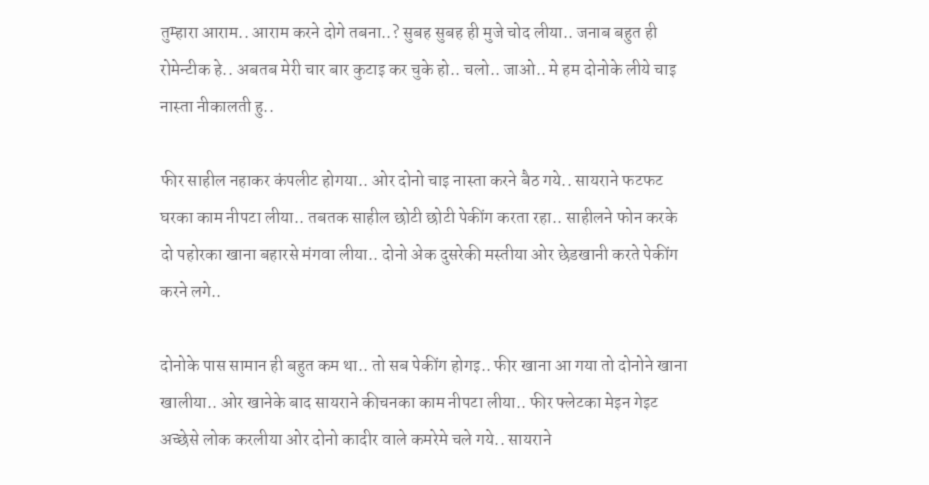तुम्हारा आराम.. आराम करने दोगे तबना..? सुबह सुबह ही मुजे चोद लीया.. जनाब बहुत ही रोमेन्टीक हे.. अबतब मेरी चार बार कुटाइ कर चुके हो.. चलो.. जाओ.. मे हम दोनोके लीये चाइ नास्ता नीकालती हु..

फीर साहील नहाकर कंपलीट होगया.. ओर दोनो चाइ नास्ता करने बैठ गये.. सायराने फटफट घरका काम नीपटा लीया.. तबतक साहील छोटी छोटी पेकींग करता रहा.. साहीलने फोन करके दो पहोरका खाना बहारसे मंगवा लीया.. दोनो अ‍ेक दुसरेकी मस्तीया ओर छेडखानी करते पेकींग करने लगे..

दोनोके पास सामान ही बहुत कम था.. तो सब पेकींग होगइ.. फीर खाना आ गया तो दोनोने खाना खालीया.. ओर खानेके बाद सायराने कीचनका काम नीपटा लीया.. फीर फ्लेटका मेइन गेइट अच्छेसे लोक करलीया ओर दोनो कादीर वाले कमरेमे चले गये.. सायराने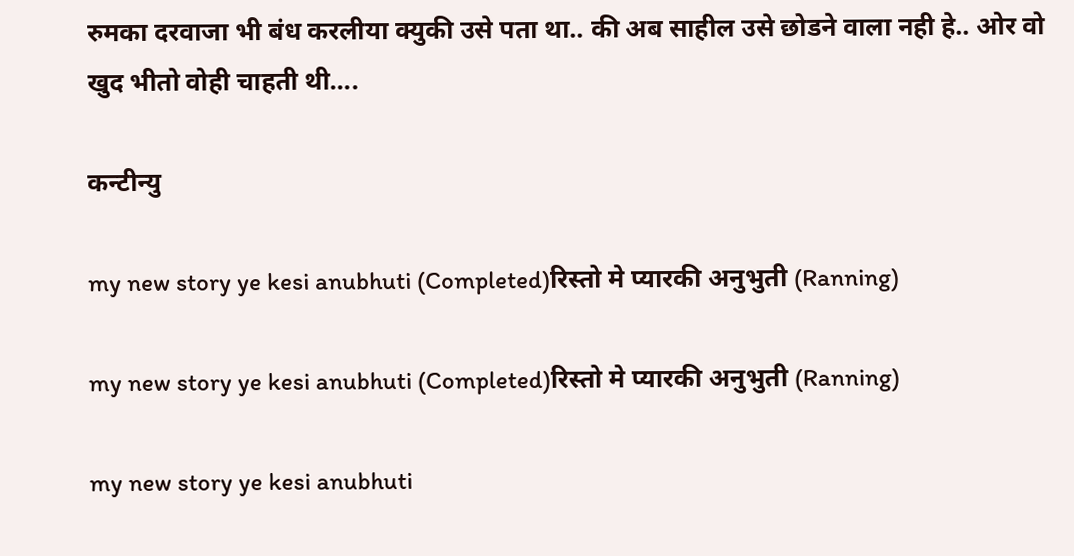रुमका दरवाजा भी बंध करलीया क्युकी उसे पता था.. की अब साहील उसे छोडने वाला नही हे.. ओर वो खुद भीतो वोही चाहती थी....

कन्टीन्यु

my new story ye kesi anubhuti (Completed)रिस्तो मे प्यारकी अनुभुती (Ranning)

my new story ye kesi anubhuti (Completed)रिस्तो मे प्यारकी अनुभुती (Ranning)

my new story ye kesi anubhuti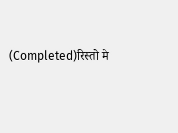(Completed)रिस्तो मे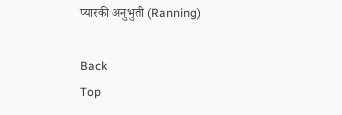प्यारकी अनुभुती (Ranning)

Back
Top